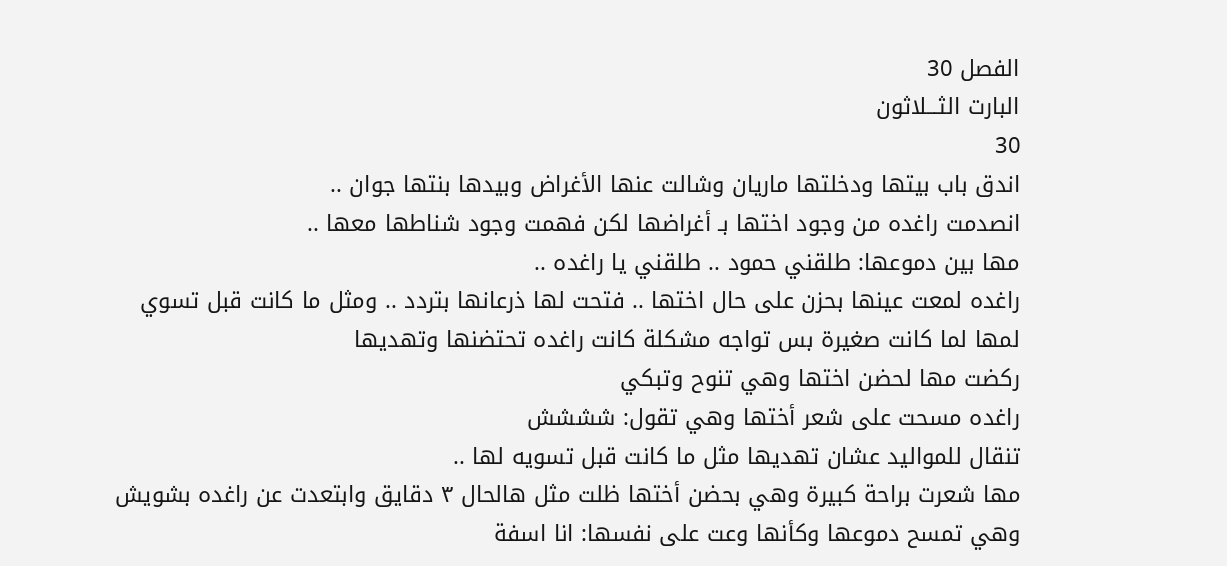الفصل 30
البارت الثـــلاثون
30
اندق باب بيتها ودخلتها ماريان وشالت عنها الأغراض وبيدها بنتها جوان ..
انصدمت راغده من وجود اختها بـ أغراضها لكن فهمت وجود شناطها معها ..
مها بين دموعها: طلقني حمود .. طلقني يا راغده ..
راغده لمعت عينها بحزن على حال اختها .. فتحت لها ذرعانها بتردد .. ومثل ما كانت قبل تسوي لمها لما كانت صغيرة بس تواجه مشكلة كانت راغده تحتضنها وتهديها
ركضت مها لحضن اختها وهي تنوح وتبكي
راغده مسحت على شعر أختها وهي تقول: شششش
تنقال للمواليد عشان تهديها مثل ما كانت قبل تسويه لها ..
مها شعرت براحة كبيرة وهي بحضن أختها ظلت مثل هالحال ٣ دقايق وابتعدت عن راغده بشويش وهي تمسح دموعها وكأنها وعت على نفسها: انا اسفة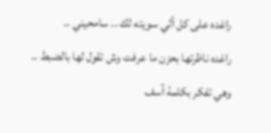راغده على كل ألي سويته لك .. سامحيني ..
راغده ناظرتها بحزن ما عرفت وش تقول لها بالضبط .. وهي تفكر بكلمة آسف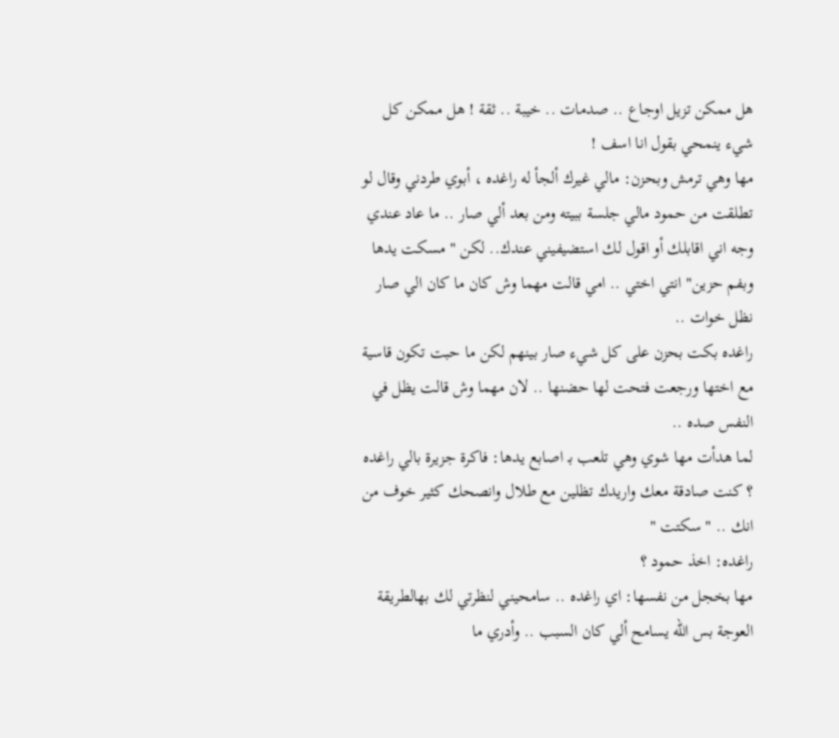هل ممكن تزيل اوجاع .. صدمات .. خيبة .. ثقة ! هل ممكن كل شيء ينمحي بقول انا اسف !
مها وهي ترمش وبحزن: مالي غيرك ألجأ له راغده ، أبوي طردني وقال لو تطلقت من حمود مالي جلسة ببيته ومن بعد ألي صار .. ما عاد عندي وجه اني اقابلك أو اقول لك استضيفيني عندك.. لكن " مسكت يدها وبفم حزين" انتي اختي .. امي قالت مهما وش كان ما كان الي صار نظل خوات ..
راغده بكت بحزن على كل شيء صار بينهم لكن ما حبت تكون قاسية مع اختها ورجعت فتحت لها حضنها .. لان مهما وش قالت يظل في النفس صده ..
لما هدأت مها شوي وهي تلعب بـ اصابع يدها: فاكرة جزيرة بالي راغده ؟ كنت صادقة معك واريدك تظلين مع طلال وانصحك كثير خوف من انك .. " سكتت "
راغده: اخذ حمود ؟
مها بخجل من نفسها: اي راغده .. سامحيني لنظرتي لك بهالطريقة العوجة بس الله يسامح ألي كان السبب .. وأدري ما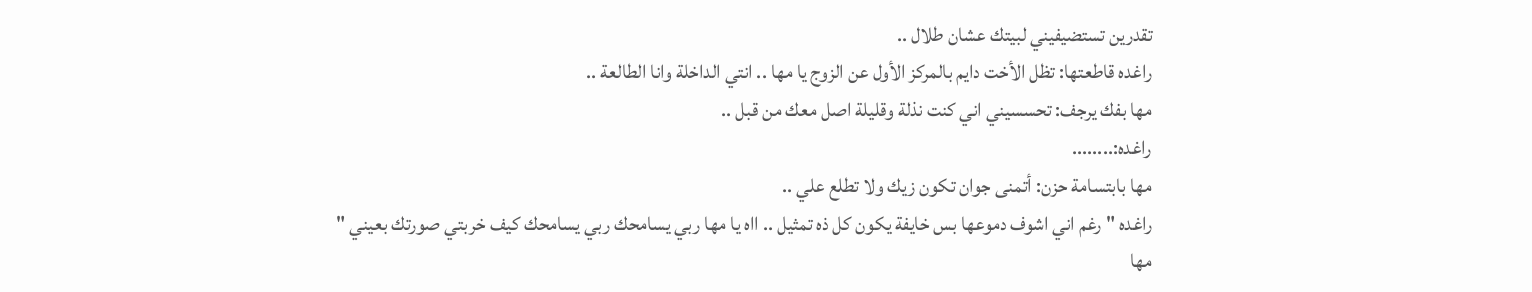تقدرين تستضيفيني لبيتك عشان طلال ..
راغده قاطعتها: تظل الأخت دايم بالمركز الأول عن الزوج يا مها .. انتي الداخلة وانا الطالعة ..
مها بفك يرجف: تحسسيني اني كنت نذلة وقليلة اصل معك من قبل ..
راغده:........
مها بابتسامة حزن: أتمنى جوان تكون زيك ولا تطلع علي ..
راغده " رغم اني اشوف دموعها بس خايفة يكون كل ذه تمثيل .. ااه يا مها ربي يسامحك ربي يسامحك كيف خربتي صورتك بعيني "
مها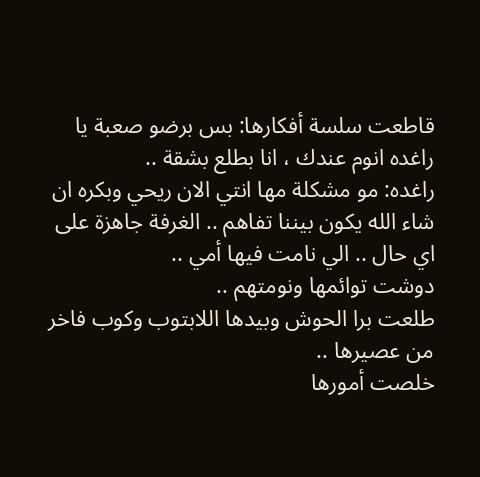قاطعت سلسة أفكارها: بس برضو صعبة يا راغده انوم عندك ، انا بطلع بشقة ..
راغده: مو مشكلة مها انتي الان ريحي وبكره ان شاء الله يكون بيننا تفاهم .. الغرفة جاهزة على اي حال .. الي نامت فيها أمي ..
دوشت توائمها ونومتهم ..
طلعت برا الحوش وبيدها اللابتوب وكوب فاخر من عصيرها ..
خلصت أمورها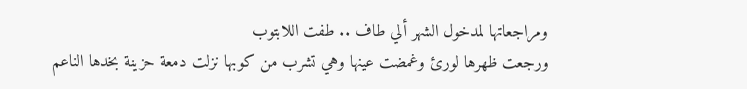ومراجعاتها لمدخول الشهر ألي طاف .. طفت اللابتوب
ورجعت ظهرها لورئ وغمضت عينها وهي تشرب من كوبها نزلت دمعة حزينة بخدها الناعم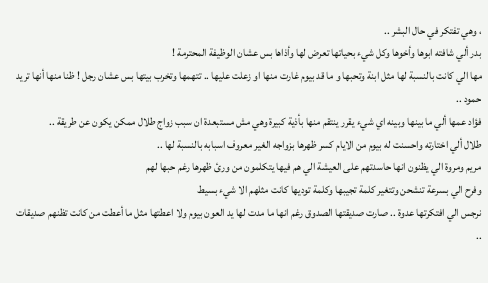، وهي تفتكر في حال البشر ..
بدر ألي شافته ابوها وأخوها وكل شيء بحياتها تعرض لها وأذاها بس عشان الوظيفة المحترمة !
مها الي كانت بالنسبة لها مثل ابنة وتحبها و ما قد بيوم غارت منها او زعلت عليها .. تتهمها وتخرب بيتها بس عشان رجل ! ظنا منها أنها تريد حمود ..
فؤاد عمها ألي ما بينها وبينه اي شيء يقرر ينتقم منها بأذية كبيرة وهي مش مستبعدة ان سبب زواج طلال ممكن يكون عن طريقة ..
طلال ألي اختارته واحسنت له بيوم من الايام كسر ظهرها بزواجه الغير معروف اسبابه بالنسبة لها ..
مريم ومروة الي يظنون انها حاسدتهم على العيشة الي هم فيها يتكلمون من ورئ ظهرها رغم حبها لهم
وفرح الي بسرعة تنشحن وتتغير كلمة تجيبها وكلمة توديها كانت مثلهم الا شيء بسيط
نرجس الي افتكرتها عدوة .. صارت صديقتها الصدوق رغم انها ما مدت لها يد العون بيوم ولا اعطتها مثل ما أعطت من كانت تظنهم صديقات ..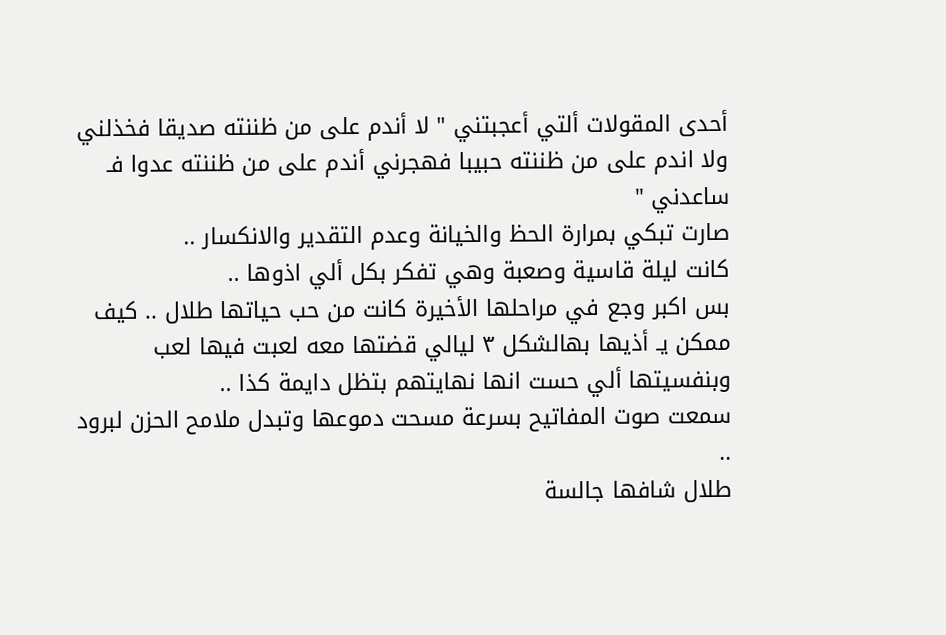أحدى المقولات ألتي أعجبتني " لا أندم على من ظننته صديقا فخذلني ولا اندم على من ظننته حبيبا فهجرني أندم على من ظننته عدوا فـ ساعدني "
صارت تبكي بمرارة الحظ والخيانة وعدم التقدير والانكسار ..
كانت ليلة قاسية وصعبة وهي تفكر بكل ألي اذوها ..
بس اكبر وجع في مراحلها الأخيرة كانت من حب حياتها طلال .. كيف ممكن يـ أذيها بهالشكل ٣ ليالي قضتها معه لعبت فيها لعب وبنفسيتها ألي حست انها نهايتهم بتظل دايمة كذا ..
سمعت صوت المفاتيح بسرعة مسحت دموعها وتبدل ملامح الحزن لبرود ..
طلال شافها جالسة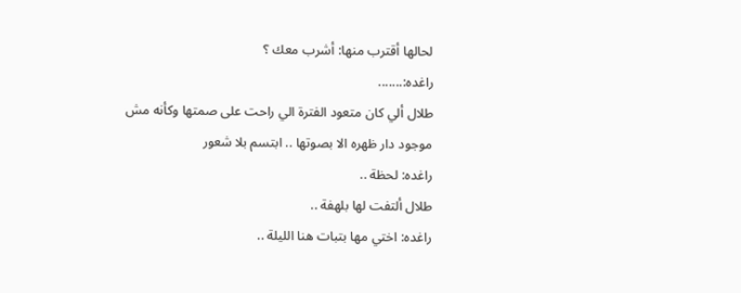لحالها أقترب منها: أشرب معك ؟
راغده:.......
طلال ألي كان متعود الفترة الي راحت على صمتها وكأنه مش موجود دار ظهره الا بصوتها .. ابتسم بلا شعور
راغده: لحظة ..
طلال ألتفت لها بلهفة ..
راغده: اختي مها بتبات هنا الليلة ..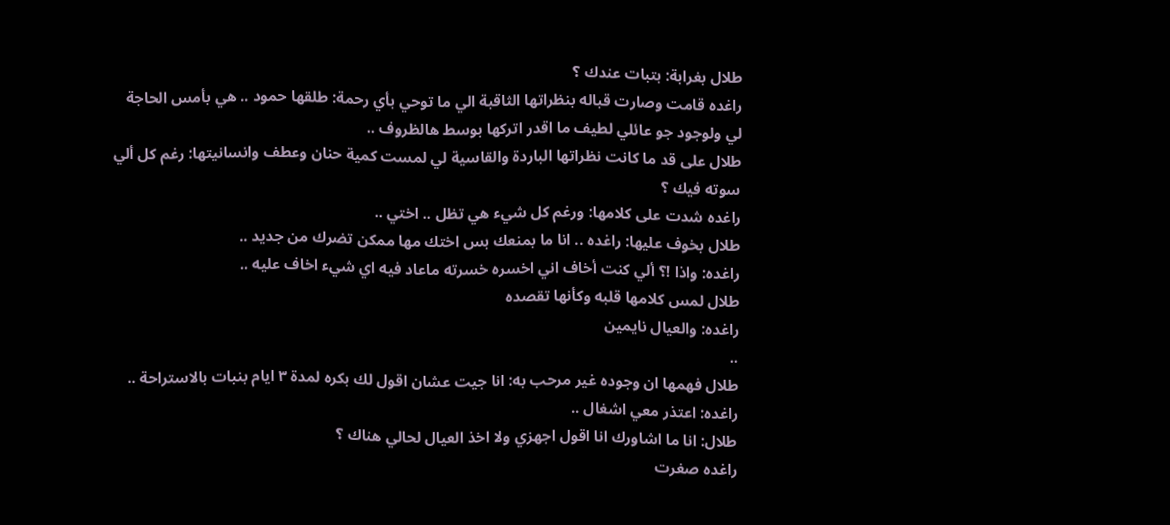طلال بغرابة: بتبات عندك ؟
راغده قامت وصارت قباله بنظراتها الثاقبة الي ما توحي بأي رحمة: طلقها حمود .. هي بأمس الحاجة لي ولوجود جو عائلي لطيف ما اقدر اتركها بوسط هالظروف ..
طلال على قد ما كانت نظراتها الباردة والقاسية لي لمست كمية حنان وعطف وانسانيتها: رغم كل ألي سوته فيك ؟
راغده شدت على كلامها: ورغم كل شيء هي تظل .. اختي ..
طلال بخوف عليها: راغده .. انا ما بمنعك بس اختك مها ممكن تضرك من جديد ..
راغده: واذا !؟ ألي كنت أخاف اني اخسره خسرته ماعاد فيه اي شيء اخاف عليه ..
طلال لمس كلامها قلبه وكأنها تقصده
راغده: والعيال نايمين
..
طلال فهمها ان وجوده غير مرحب به: انا جيت عشان اقول لك بكره لمدة ٣ ايام بنبات بالاستراحة ..
راغده: اعتذر معي اشغال ..
طلال: انا ما اشاورك انا اقول اجهزي ولا اخذ العيال لحالي هناك ؟
راغده صغرت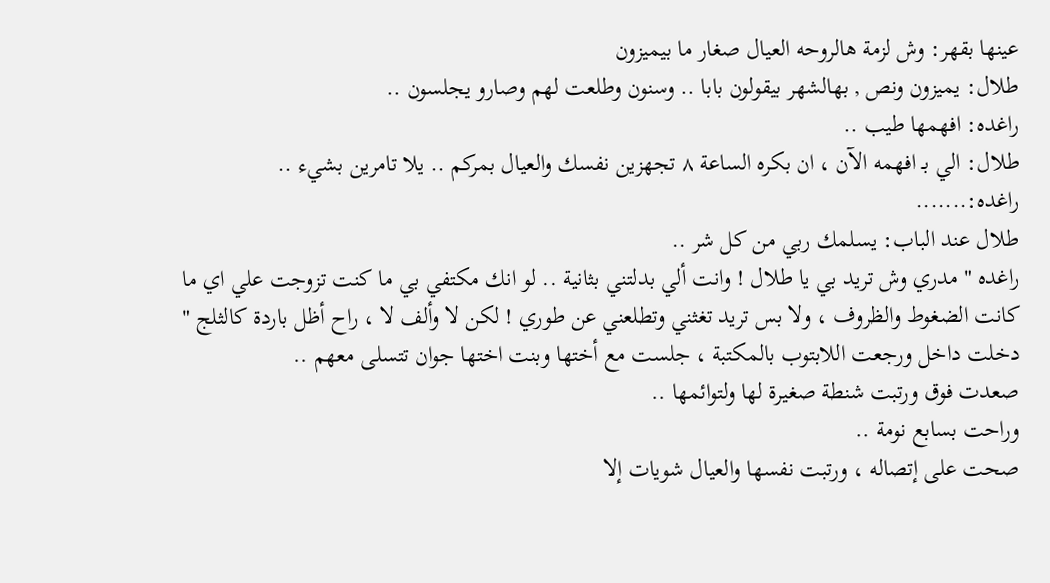عينها بقهر: وش لزمة هالروحه العيال صغار ما بيميزون
طلال: يميزون ونص , بهالشهر بيقولون بابا .. وسنون وطلعت لهم وصارو يجلسون ..
راغده: افهمها طيب ..
طلال: الي بـ افهمه الآن ، ان بكره الساعة ٨ تجهزين نفسك والعيال بمركم .. يلا تامرين بشيء ..
راغده:.......
طلال عند الباب: يسلمك ربي من كل شر ..
راغده " مدري وش تريد بي يا طلال ! وانت ألي بدلتني بثانية .. لو انك مكتفي بي ما كنت تزوجت علي اي ما كانت الضغوط والظروف ، ولا بس تريد تغثني وتطلعني عن طوري ! لكن لا وألف لا ، راح أظل باردة كالثلج "
دخلت داخل ورجعت اللابتوب بالمكتبة ، جلست مع أختها وبنت اختها جوان تتسلى معهم ..
صعدت فوق ورتبت شنطة صغيرة لها ولتوائمها ..
وراحت بسابع نومة ..
صحت على إتصاله ، ورتبت نفسها والعيال شويات إلا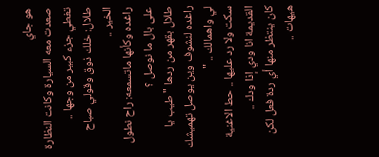هو جاي
صعدت معه السيارة وكانت النظارة تغطي جزء كبير من وجها ..
طلال: خلك ذوق وقولي صباح الخير ..
راغده وكأنها ماتسمعه: راح نطول على بال ما نوصل ؟
طلال بقهر من ردها " طيب يا راغده لنشوف وين يوصل تهميشك لي واهمالك .. "
سكت ولا رد عليها .. حط الاغنية القديمة انا ودي إذا ودك ..
كان ينتظر منها أي ردة فعل لكن هيهات ..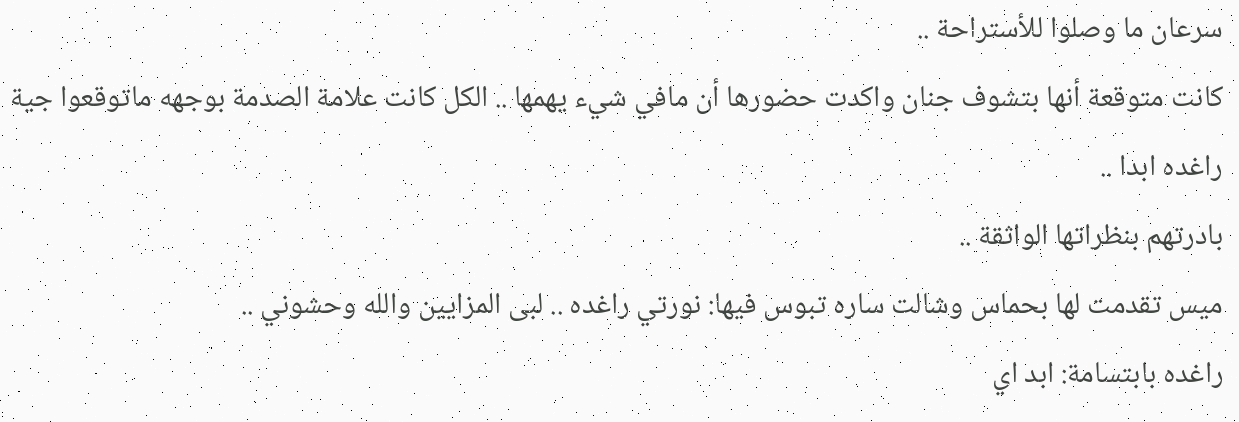سرعان ما وصلوا للأستراحة ..
كانت متوقعة أنها بتشوف جنان واكدت حضورها أن مافي شيء يهمها .. الكل كانت علامة الصدمة بوجهه ماتوقعوا جية راغده ابدا ..
بادرتهم بنظراتها الواثقة ..
ميس تقدمت لها بحماس وشالت ساره تبوس فيها: نورتي راغده .. لبى المزايين والله وحشوني ..
راغده بابتسامة: ابد اي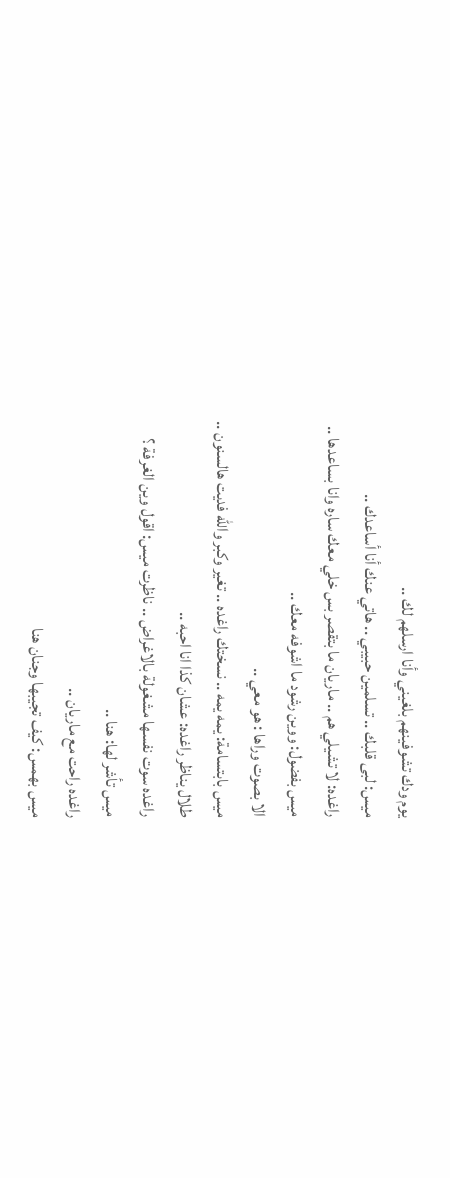يوم ودك تشوفينهم بلغيني وأنا ارسلهم لك ..
ميس: لبى قلبك .. تسلمين حبيبي .. هاتي عنك أنا أساعدك ..
راغده: لا تشيلي هم .. ماريان ما بتقصر بس خلي معك ساره وانا بساعدها ..
ميس بفضول: ووين رشود ما اشوفه معك ..
الا بصوت وراها : هو معي ..
ميس بابتسامة: يمه يمه .. نسختك راغده .. تغير وكبر والله فديت هالسنون ..
طلال يناظر راغده: عشان كذا انا احبه ..
راغده سوت نفسها مشغولة بالاغراض .. ناظرت ميس: اقول وين الغرفة ؟
ميس تأشر لها: هنا ..
راغده راحت مع ماريان ..
ميس بهمس: كيف تجيبها وجنان هنا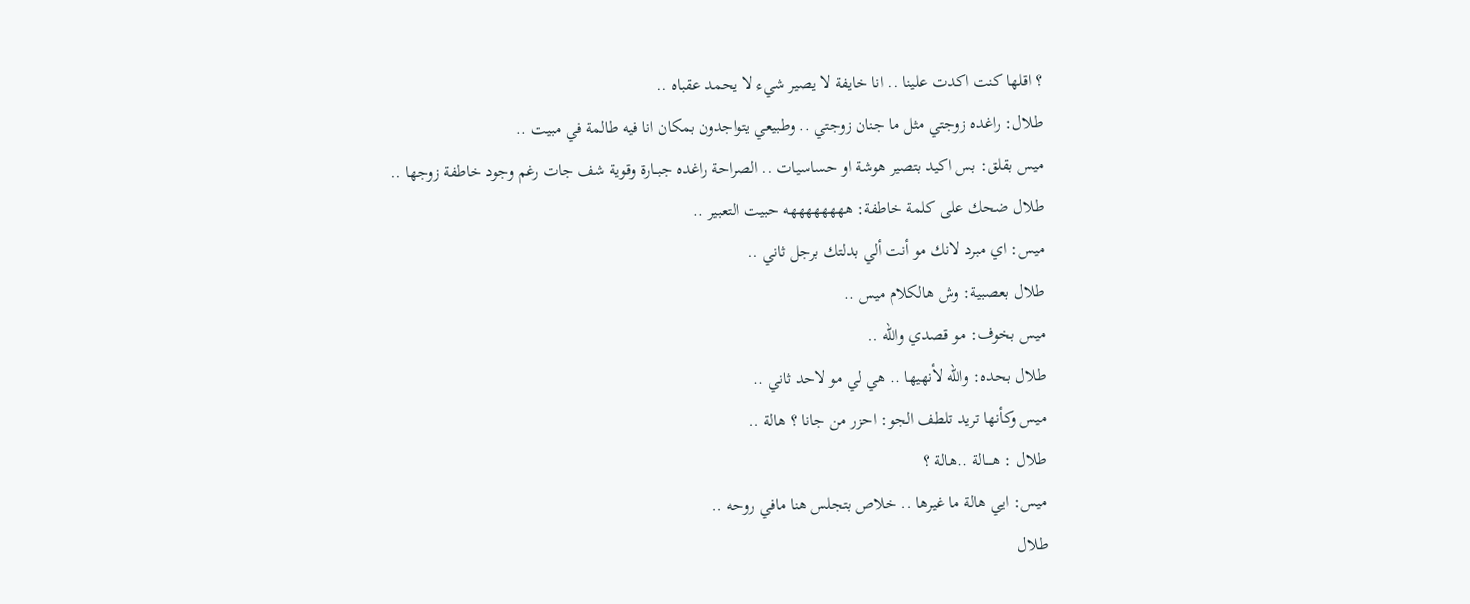؟ اقلها كنت اكدت علينا .. انا خايفة لا يصير شيء لا يحمد عقباه ..
طلال: راغده زوجتي مثل ما جنان زوجتي .. وطبيعي يتواجدون بمكان انا فيه طالمة في مبيت ..
ميس بقلق: بس اكيد بتصير هوشة او حساسيات .. الصراحة راغده جبــارة وقوية شف جات رغم وجود خاطفة زوجها ..
طلال ضحك على كلمة خاطفة: ههههههههه حبيت التعبير ..
ميس: اي مبرد لانك مو أنت ألي بدلتك برجل ثاني ..
طلال بعصبية: وش هالكلام ميس ..
ميس بخوف: مو قصدي والله ..
طلال بحده: والله لأنهيها .. هي لي مو لاحد ثاني ..
ميس وكأنها تريد تلطف الجو: احزر من جانا ؟ هالة ..
طلال : هــــالة ..هالة ؟
ميس: ايي هالة ما غيرها .. خلاص بتجلس هنا مافي روحه ..
طلال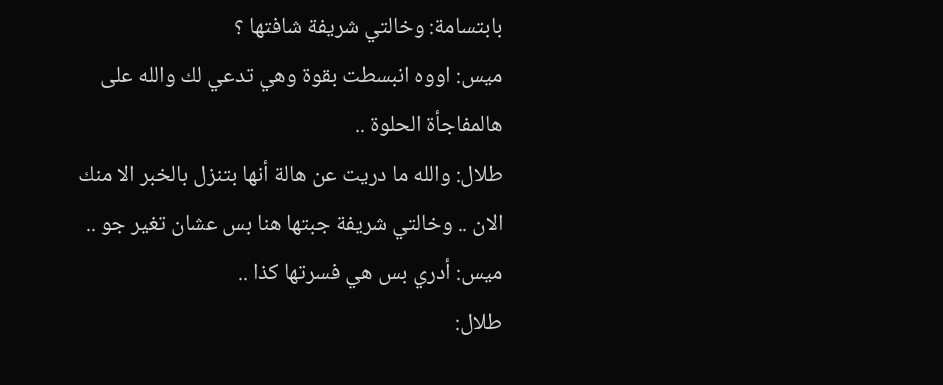بابتسامة: وخالتي شريفة شافتها ؟
ميس: اووه انبسطت بقوة وهي تدعي لك والله على هالمفاجأة الحلوة ..
طلال: والله ما دريت عن هالة أنها بتنزل بالخبر الا منك الان .. وخالتي شريفة جبتها هنا بس عشان تغير جو ..
ميس: أدري بس هي فسرتها كذا ..
طلال: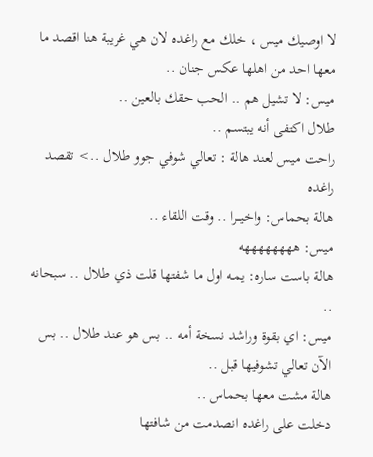لا اوصيك ميس ، خلك مع راغده لان هي غريبة هنا اقصد ما معها احد من اهلها عكس جنان ..
ميس: لا تشيل هم .. الحب حقك بالعين ..
طلال اكتفى أنه يبتسم ..
راحت ميس لعند هالة : تعالي شوفي جوو طلال ..> تقصد راغده
هالة بحماس: واخيـــرا .. وقت اللقاء ..
ميس: ههههههههه
هالة باست ساره: يمـه اول ما شفتها قلت ذي طلال .. سبحانه ..
ميس: اي بقوة وراشد نسخة أمه .. بس هو عند طلال .. بس الآن تعالي تشوفيها قبل ..
هالة مشت معها بحماس ..
دخلت على راغده انصدمت من شافتها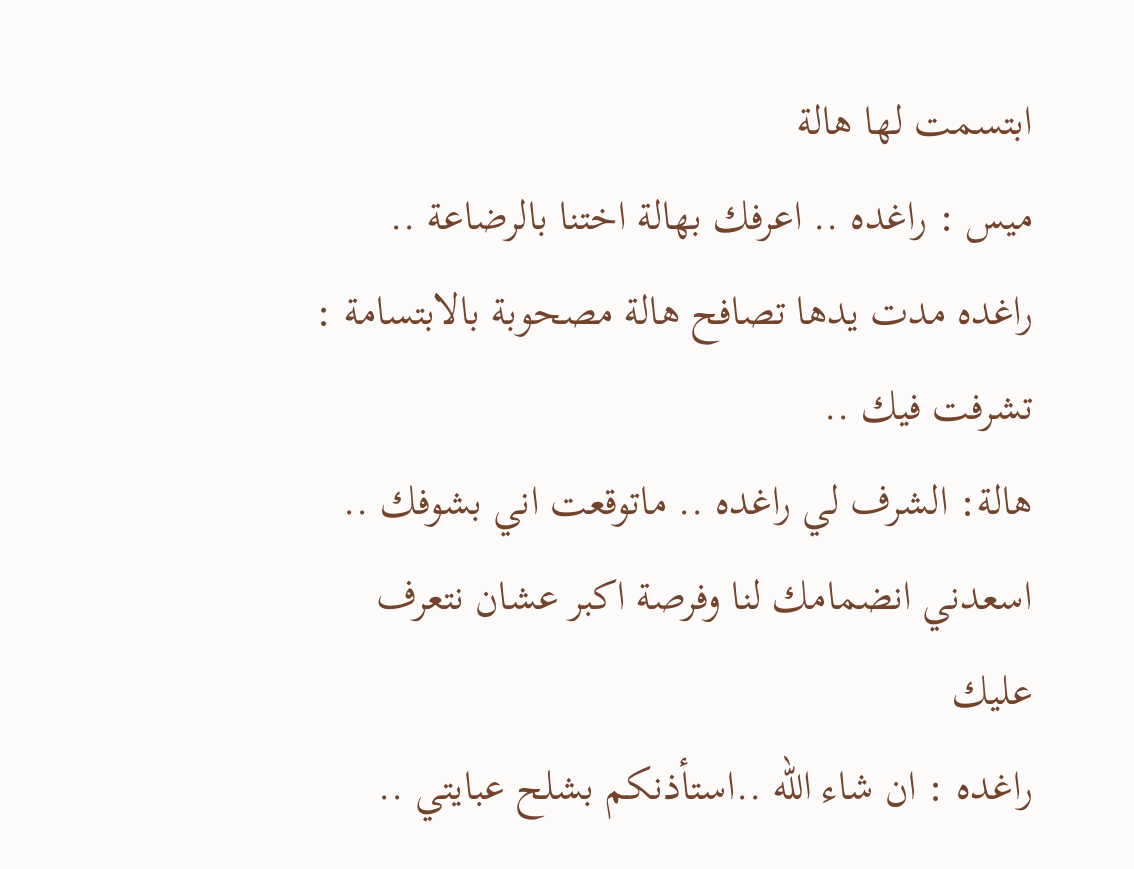ابتسمت لها هالة
ميس : راغده .. اعرفك بهالة اختنا بالرضاعة ..
راغده مدت يدها تصافح هالة مصحوبة بالابتسامة : تشرفت فيك ..
هالة: الشرف لي راغده .. ماتوقعت اني بشوفك .. اسعدني انضمامك لنا وفرصة اكبر عشان نتعرف عليك
راغده : ان شاء الله ..استأذنكم بشلح عبايتي ..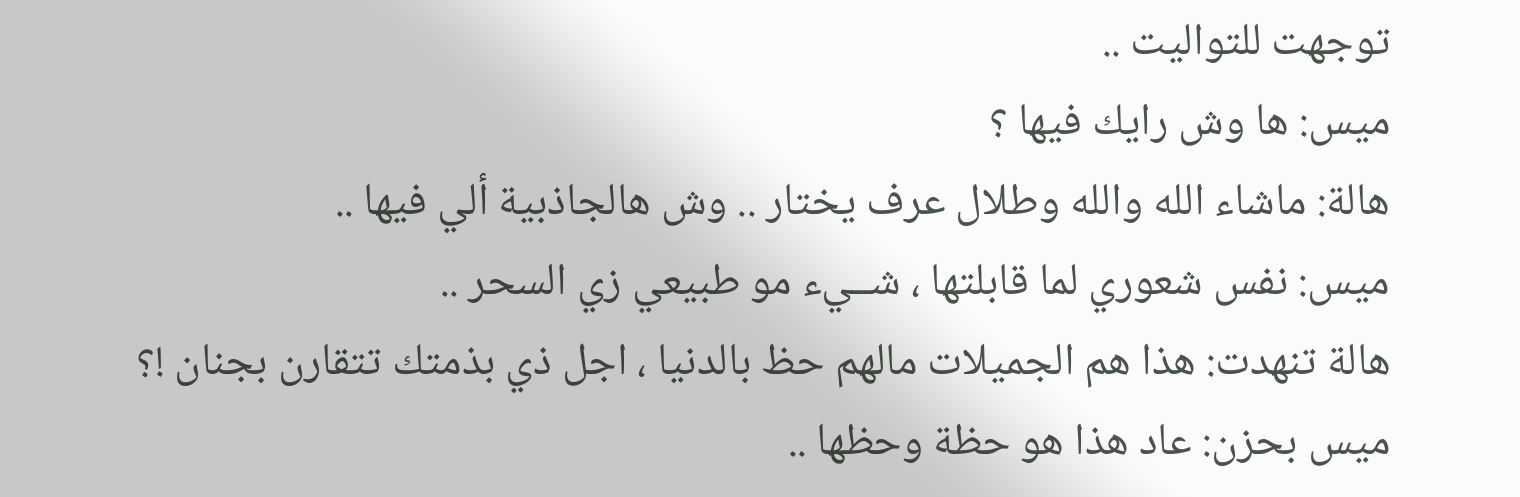توجهت للتواليت ..
ميس: ها وش رايك فيها ؟
هالة: ماشاء الله والله وطلال عرف يختار .. وش هالجاذبية ألي فيها ..
ميس: نفس شعوري لما قابلتها ، شــيء مو طبيعي زي السحر ..
هالة تنهدت: هذا هم الجميلات مالهم حظ بالدنيا ، اجل ذي بذمتك تتقارن بجنان !؟
ميس بحزن: عاد هذا هو حظة وحظها ..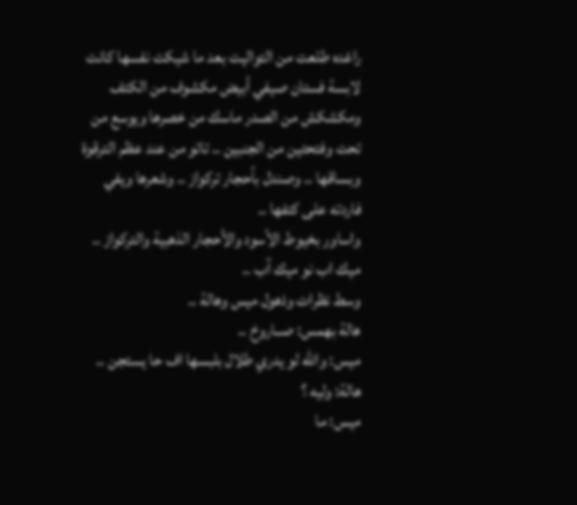راغده طلعت من التواليت بعد ما شيكت نفسها كانت لابسة فستان صيفي أبيض مكشوف من الكتف ومكشكش من الصدر ماسك من خصرها ويوسع من تحت وفتحتين من الجنبين .. تاتو من عند عظم الترقوة وبساقها .. وصندل بأحجار تركواز .. وشعرها ويفي فاردته على كتفها ..
واساور بخيوط الأسود والأحجار الذهبية والتركواز ..
ميك اب نو ميك آب ..
وسط نظرات وذهول ميس وهالة ..
هالة بهمس: صــاروخ ..
ميس: والله لو يدري طلال بلبسها اف حا يستجن ..
هالة: وليه ؟
ميس: ما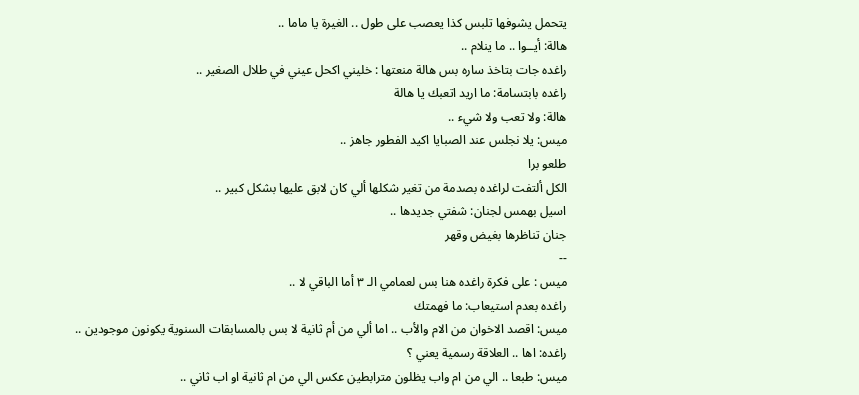يتحمل يشوفها تلبس كذا يعصب على طول .. الغيرة يا ماما ..
هالة: أيــوا .. ما ينلام ..
راغده جات بتاخذ ساره بس هالة منعتها : خليني اكحل عيني في طلال الصغير ..
راغده بابتسامة: ما اريد اتعبك يا هالة
هالة: ولا تعب ولا شيء ..
ميس: يلا نجلس عند الصبايا اكيد الفطور جاهز ..
طلعو برا
الكل ألتفت لراغده بصدمة من تغير شكلها ألي كان لابق عليها بشكل كبير ..
اسيل بهمس لجنان: شفتي جديدها ..
جنان تناظرها بغيض وقهر
--
ميس : على فكرة راغده هنا بس لعمامي الـ ٣ أما الباقي لا ..
راغده بعدم استيعاب: ما فهمتك
ميس: اقصد الاخوان من الام والأب .. اما ألي من أم ثانية لا بس بالمسابقات السنوية يكونون موجودين ..
راغده: اها .. العلاقة رسمية يعني ؟
ميس: طبعا .. الي من ام واب يظلون مترابطين عكس الي من ام ثانية او اب ثاني ..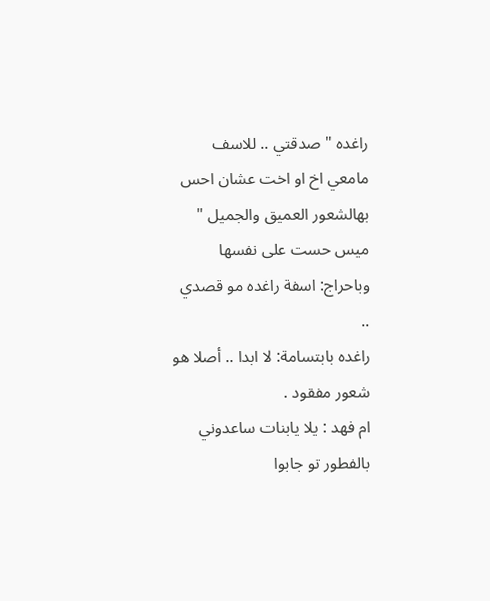راغده " صدقتي .. للاسف مامعي اخ او اخت عشان احس بهالشعور العميق والجميل "
ميس حست على نفسها وباحراج: اسفة راغده مو قصدي ..
راغده بابتسامة: لا ابدا .. أصلا هو شعور مفقود .
ام فهد : يلا يابنات ساعدوني بالفطور تو جابوا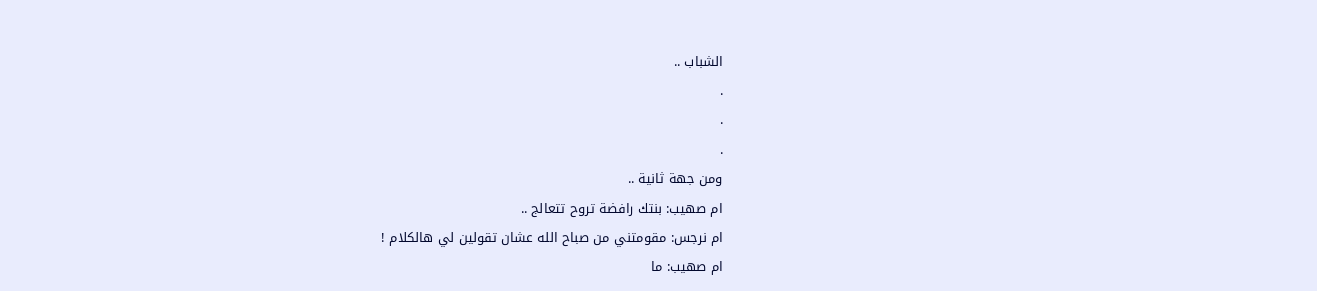الشباب ..
.
.
.
ومن جهة ثانية ..
ام صهيب: بنتك رافضة تروح تتعالج ..
ام نرجس: مقومتني من صباح الله عشان تقولين لي هالكلام !
ام صهيب: ما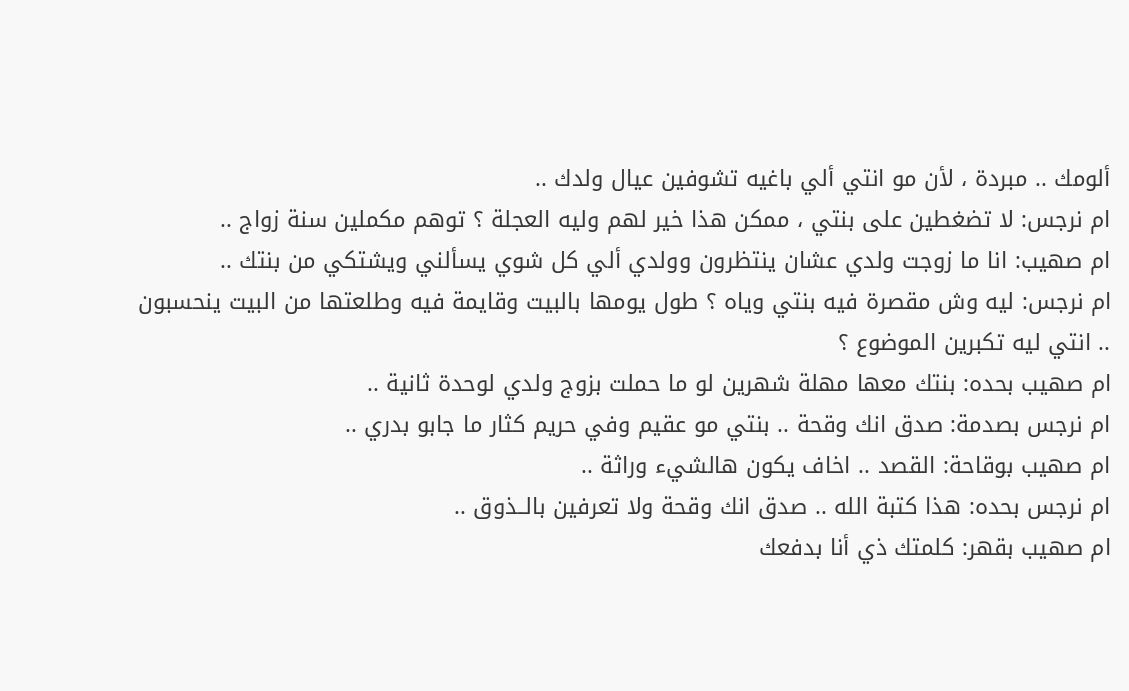ألومك .. مبردة ، لأن مو انتي ألي باغيه تشوفين عيال ولدك ..
ام نرجس: لا تضغطين على بنتي ، ممكن هذا خير لهم وليه العجلة ؟ توهم مكملين سنة زواج ..
ام صهيب: انا ما زوجت ولدي عشان ينتظرون وولدي ألي كل شوي يسألني ويشتكي من بنتك ..
ام نرجس: ليه وش مقصرة فيه بنتي وياه ؟ طول يومها بالبيت وقايمة فيه وطلعتها من البيت ينحسبون .. انتي ليه تكبرين الموضوع ؟
ام صهيب بحده: بنتك معها مهلة شهرين لو ما حملت بزوج ولدي لوحدة ثانية ..
ام نرجس بصدمة: صدق انك وقحة .. بنتي مو عقيم وفي حريم كثار ما جابو بدري ..
ام صهيب بوقاحة: القصد .. اخاف يكون هالشيء وراثة ..
ام نرجس بحده: هذا كتبة الله .. صدق انك وقحة ولا تعرفين بالــذوق ..
ام صهيب بقهر: كلمتك ذي أنا بدفعك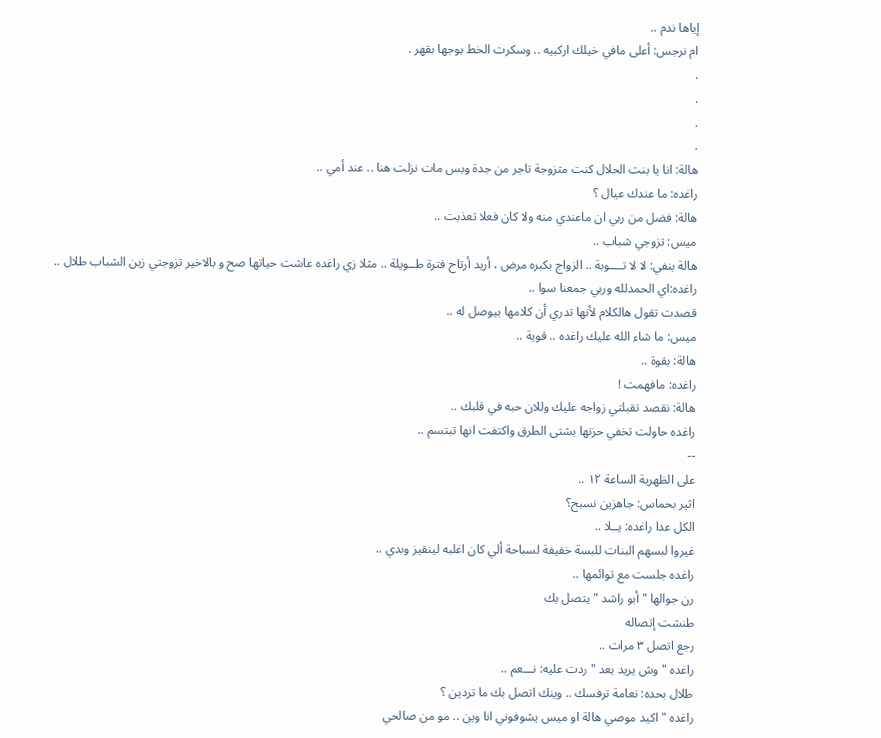إياها ندم ..
ام نرجس: أعلى مافي خيلك اركبيه .. وسكرت الخط بوجها بقهر .
.
.
.
.
هالة: انا يا بنت الحلال كنت متزوجة تاجر من جدة وبس مات نزلت هنا .. عند أمي ..
راغده: ما عندك عيال ؟
هالة: فضل من ربي ان ماعندي منه ولا كان فعلا تعذبت ..
ميس: تزوجي شباب ..
هالة بنفي: لا لا تــــوبة .. الزواج بكبره مرض ، أريد أرتاح فترة طــويلة .. مثلا زي راغده عاشت حياتها صح و بالاخير تزوجتي زين الشباب طلال ..
راغده:اي الحمدلله وربي جمعنا سوا ..
قصدت تقول هالكلام لأنها تدري أن كلامها بيوصل له ..
ميس: ما شاء الله عليك راغده .. قوية ..
هالة: بقوة ..
راغده: مافهمت !
هالة: نقصد تقبلتي زواجه عليك وللان حبه في قلبك ..
راغده حاولت تخفي حزنها بشتى الطرق واكتفت انها تبتسم ..
--
على الظهرية الساعة ١٢ ..
اثير بحماس: جاهزين نسبح؟
الكل عدا راغده: يــلا ..
غيروا لبسهم البنات للبسة خفيفة لسباحة ألي كان اغلبه لينقيز وبدي ..
راغده جلست مع توائمها ..
رن جوالها " أبو راشد " يتصل بك
طنشت إتصاله
رجع اتصل ٣ مرات ..
راغده " وش يريد بعد " ردت عليه: نـــعم ..
طلال بحده: نعامة ترفسك .. وينك اتصل بك ما تردين ؟
راغده " اكيد موصي هالة او ميس يشوفوني انا وين .. مو من صالحي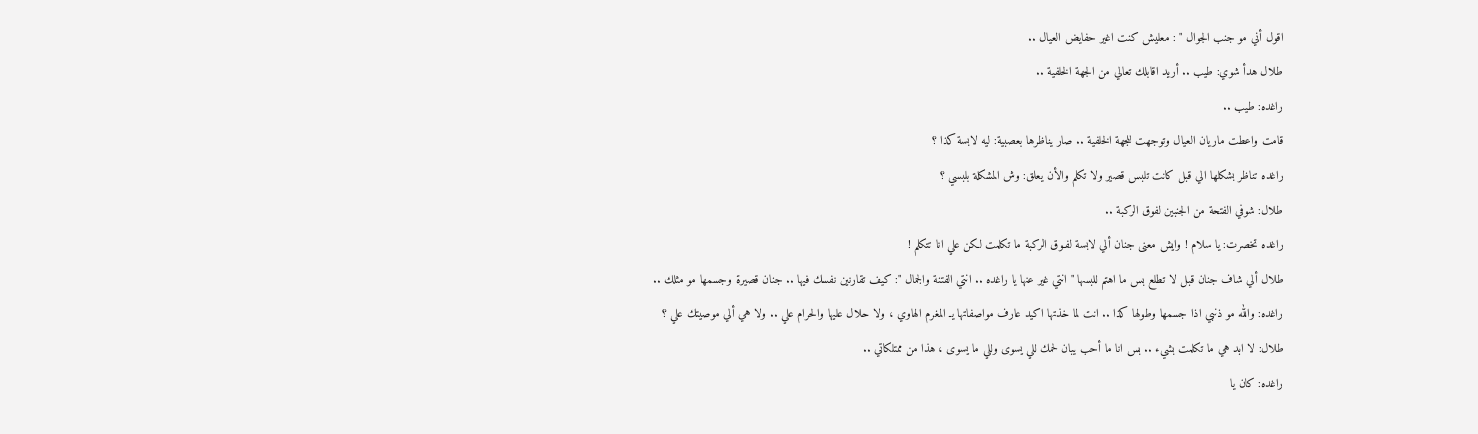اقول أني مو جنب الجوال " : معليش كنت اغير حفايض العيال ..
طلال هدأ شوي: طيب .. أريد اقابلك تعالي من الجهة الخلفية ..
راغده: طيب ..
قامت واعطت ماريان العيال وتوجهت للجهة الخلفية .. صار يناظرها بعصبية: ليه لابسة كذا ؟
راغده تناظر بشكلها الي قبل كانت تلبس قصير ولا تكلم والأن يعلق: وش المشكلة بلبسي ؟
طلال: شوفي الفتحة من الجنبين لفوق الركبة ..
راغده تخصرت: يا سلام ! وايش معنى جنان ألي لابسة لفـوق الركبة ما تكلمت لكن علي انا تتكلم !
طلال ألي شاف جنان قبل لا تطلع بس ما اهتم للبسها " انتي غير عنها يا راغده .. انتي الفتنة والجمال ": كيف تقارنين نفسك فيها .. جنان قصيرة وجسمها مو مثلك ..
راغده: والله مو ذنبي اذا جسمها وطولها كذا .. انت لما خذتها اكيد عارف مواصفاتها يـ المغرم الهاوي ، ولا حلال عليها والحرام علي .. ولا هي ألي موصيتك علي ؟
طلال: لا ابد هي ما تكلمت بشيء .. بس انا ما أحب يبان لحمك للي يسوى وللي ما يسوى ، هذا من ممتلكاتي ..
راغده: كان يا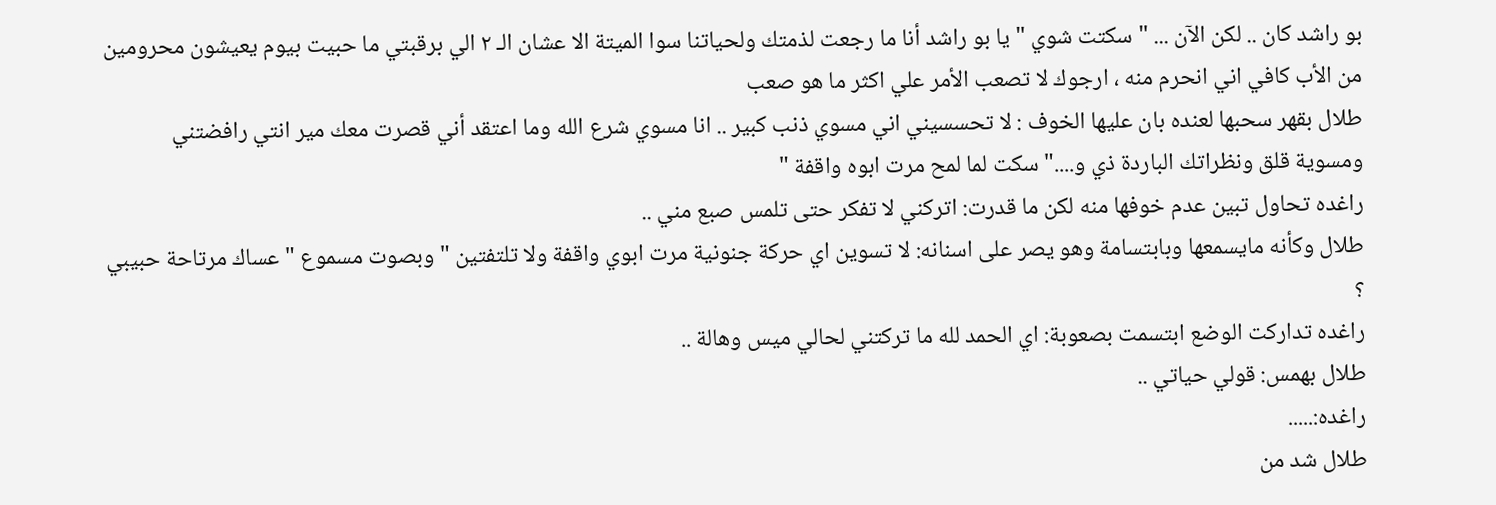بو راشد كان .. لكن الآن ... " سكتت شوي " يا بو راشد أنا ما رجعت لذمتك ولحياتنا سوا الميتة الا عشان الـ ٢ الي برقبتي ما حبيت بيوم يعيشون محرومين من الأب كافي اني انحرم منه ، ارجوك لا تصعب الأمر علي اكثر ما هو صعب
طلال بقهر سحبها لعنده بان عليها الخوف : لا تحسسيني اني مسوي ذنب كبير .. انا مسوي شرع الله وما اعتقد أني قصرت معك مير انتي رافضتني ومسوية قلق ونظراتك الباردة ذي و...." سكت لما لمح مرت ابوه واقفة "
راغده تحاول تبين عدم خوفها منه لكن ما قدرت: اتركني لا تفكر حتى تلمس صبع مني ..
طلال وكأنه مايسمعها وبابتسامة وهو يصر على اسنانه: لا تسوين اي حركة جنونية مرت ابوي واقفة ولا تلتفتين " وبصوت مسموع " عساك مرتاحة حبيبي ؟
راغده تداركت الوضع ابتسمت بصعوبة: اي الحمد لله ما تركتني لحالي ميس وهالة ..
طلال بهمس: قولي حياتي ..
راغده:.....
طلال شد من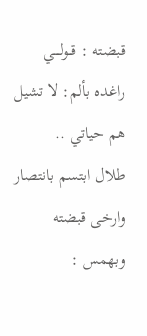قبضته : قــولــــي
راغده بألم: لا تشيل هم حياتي ..
طلال ابتسم بانتصار وارخى قبضته وبهمس :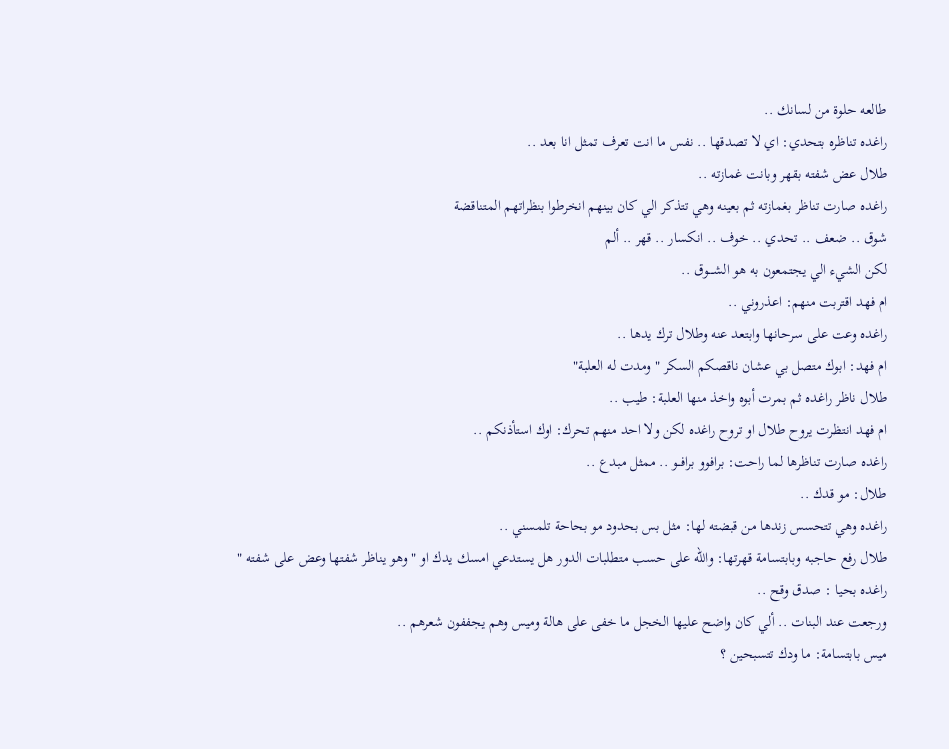طالعه حلوة من لسانك ..
راغده تناظره بتحدي: اي لا تصدقها .. نفس ما انت تعرف تمثل انا بعد ..
طلال عض شفته بقهر وبانت غمازته ..
راغده صارت تناظر بغمازته ثم بعينه وهي تتذكر الي كان بينهم انخرطوا بنظراتهم المتناقضة
شوق .. ضعف .. تحدي .. خوف .. انكسار .. قهر .. ألم
لكن الشيء الي يجتمعون به هو الشــــوق ..
ام فهد اقتربت منهم: اعذروني ..
راغده وعت على سرحانها وابتعد عنه وطلال ترك يدها ..
ام فهد: ابوك متصل بي عشان ناقصكم السكر " ومدت له العلبة"
طلال ناظر راغده ثم بمرت أبوه واخذ منها العلبة: طيب ..
ام فهد انتظرت يروح طلال او تروح راغده لكن ولا احد منهم تحرك: اوك استأذنكم ..
راغده صارت تناظرها لما راحت: برافوو برافــو .. ممثل مبدع ..
طلال: مو قدك ..
راغده وهي تتحسس زندها من قبضته لها: مثل بس بحدود مو بحاحة تلمسني ..
طلال رفع حاجبه وبابتسامة قهرتها: والله على حسب متطلبات الدور هل يستدعي امسك يدك او " وهو يناظر شفتها وعض على شفته "
راغده بحيا : صدق وقح ..
ورجعت عند البنات .. ألي كان واضح عليها الخجل ما خفى على هالة وميس وهم يجففون شعرهم ..
ميس بابتسامة: ما ودك تتسبحين ؟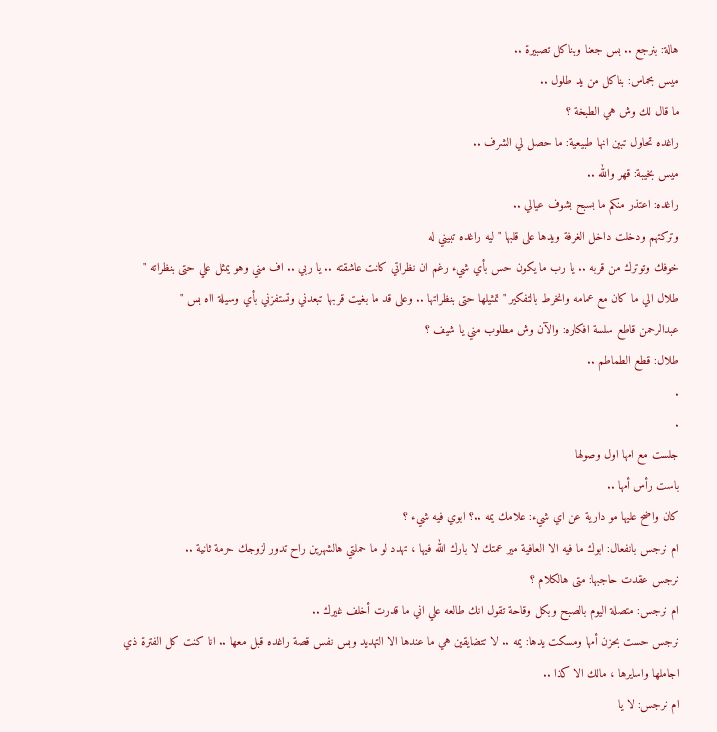هالة: بنرجع .. بس جعنا وبناكل تصبيرة ..
ميس بحماس: بناكل من يد طلول ..
ما قال لك وش هي الطبخة ؟
راغده تحاول تبين انها طبيعية: ما حصل لي الشرف ..
ميس بخيبة: قهر والله ..
راغده: اعتذر منكم ما بسبح بشوف عيالي ..
وتركتهم ودخلت داخل الغرفة ويدها على قلبها " ليه راغده تبيني له
خوفك وتوترك من قربه .. يا رب ما يكون حس بأي شيء رغم ان نظراتي كانت عاشقته .. يا ربي .. اف مني وهو يمثل علي حتى بنظراته "
طلال الي ما كان مع عمامه وانخرط بالتفكير " تمثيلها حتى بنظراتها .. وعلى قد ما بغيت قربها تبعدني وتستفزني بأي وسيلة ااه بس "
عبدالرحمن قاطع سلسة افكاره: والآن وش مطلوب مني يا شيف ؟
طلال: قطع الطماطم ..
.
.
جلست مع امها اول وصولها
باست رأس أمها ..
كان واضح عليها مو دارية عن اي شيء: علامك يمه ..؟ ابوي فيه شيء ؟
ام نرجس بانفعال: ابوك ما فيه الا العافية مير عمتك لا بارك الله فيها ، تهدد لو ما حملتي هالشهرين راح تدور لزوجك حرمة ثانية ..
نرجس عقدت حاجبها: متى هالكلام ؟
ام نرجس: متصلة اليوم بالصبح وبكل وقاحة تقول انك طالعه علي اني ما قدرت أخلف غيرك ..
نرجس حست بحزن أمها ومسكت يدها: يمه .. لا تتضايقين هي ما عندها الا التهديد وبس نفس قصة راغده قبل معها .. انا كنت كل الفترة ذي اجاملها واسايرها ، مالك الا كذا ..
ام نرجس: لا يا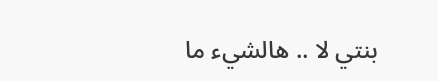بنتي لا .. هالشيء ما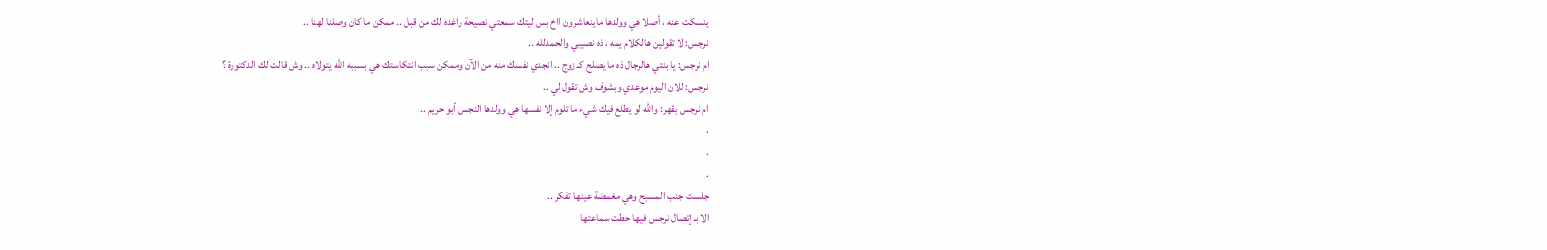ينسكت عنه ، أصلا هي وولدها ماينعاشرون ااخ بس ليتك سمعتي نصيحة راغده لك من قبل .. ممكن ما كان وصلنا لهنا ..
نرجس: لا تقولين هالكلام يمه ، ذه نصيبي والحمدلله ..
ام نرجس: يا بنتي هالرجال ذه ما يصلح كـ زوج .. انجدي نفسك منه من الآن وممكن سبب انتكاستك هي بسببه الله يتولاه .. وش قالت لك الدكتورة ؟
نرجس: للان اليوم موعدي وبشوف وش تقول لي ..
ام نرجس بقهر: والله لو يطلع فيك شيء ما تلوم إلا نفسها هي وولدها النجس أبو حريم ..
.
.
.
جلست جنب المسبح وهي مغمضة عينها تفكر ..
الا بـ إتصال نرجس فيها حطت سماعتها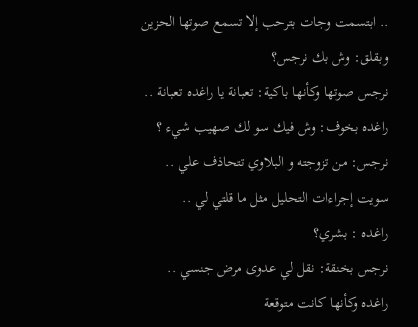.. ابتسمت وجات بترحب إلا تسمع صوتها الحزين وبقلق: وش بك نرجس؟
نرجس صوتها وكأنها باكية: تعبانة يا راغده تعبانة ..
راغده بخوف: وش فيك سو لك صهيب شيء ؟
نرجس: من تزوجته و البلاوي تتحاذف علي .. سويت إجراءات التحليل مثل ما قلتي لي ..
راغده : بشري؟
نرجس بخنقة: نقل لي عدوى مرض جنسي ..
راغده وكأنها كانت متوقعة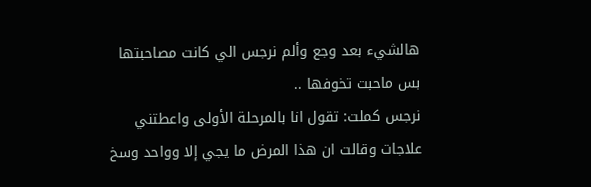هالشيء بعد وجع وألم نرجس الي كانت مصاحبتها بس ماحبت تخوفها ..
نرجس كملت: تقول انا بالمرحلة الأولى واعطتني علاجات وقالت ان هذا المرض ما يجي إلا وواحد وسخ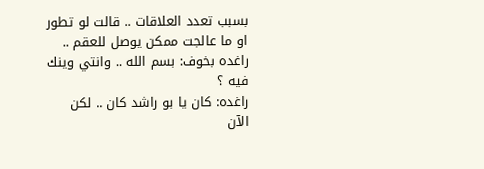بسبب تعدد العلاقات .. قالت لو تطور او ما عالجت ممكن يوصل للعقم ..
راغده بخوف: بسم الله .. وانتي وينك فيه ؟
راغده: كان يا بو راشد كان .. لكن الآن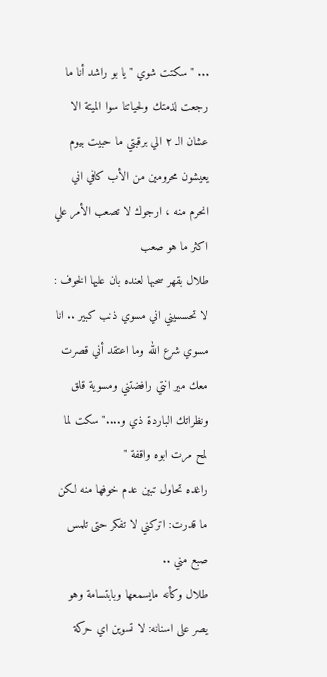... " سكتت شوي " يا بو راشد أنا ما رجعت لذمتك ولحياتنا سوا الميتة الا عشان الـ ٢ الي برقبتي ما حبيت بيوم يعيشون محرومين من الأب كافي اني انحرم منه ، ارجوك لا تصعب الأمر علي اكثر ما هو صعب
طلال بقهر سحبها لعنده بان عليها الخوف : لا تحسسيني اني مسوي ذنب كبير .. انا مسوي شرع الله وما اعتقد أني قصرت معك مير انتي رافضتني ومسوية قلق ونظراتك الباردة ذي و...." سكت لما لمح مرت ابوه واقفة "
راغده تحاول تبين عدم خوفها منه لكن ما قدرت: اتركني لا تفكر حتى تلمس صبع مني ..
طلال وكأنه مايسمعها وبابتسامة وهو يصر على اسنانه: لا تسوين اي حركة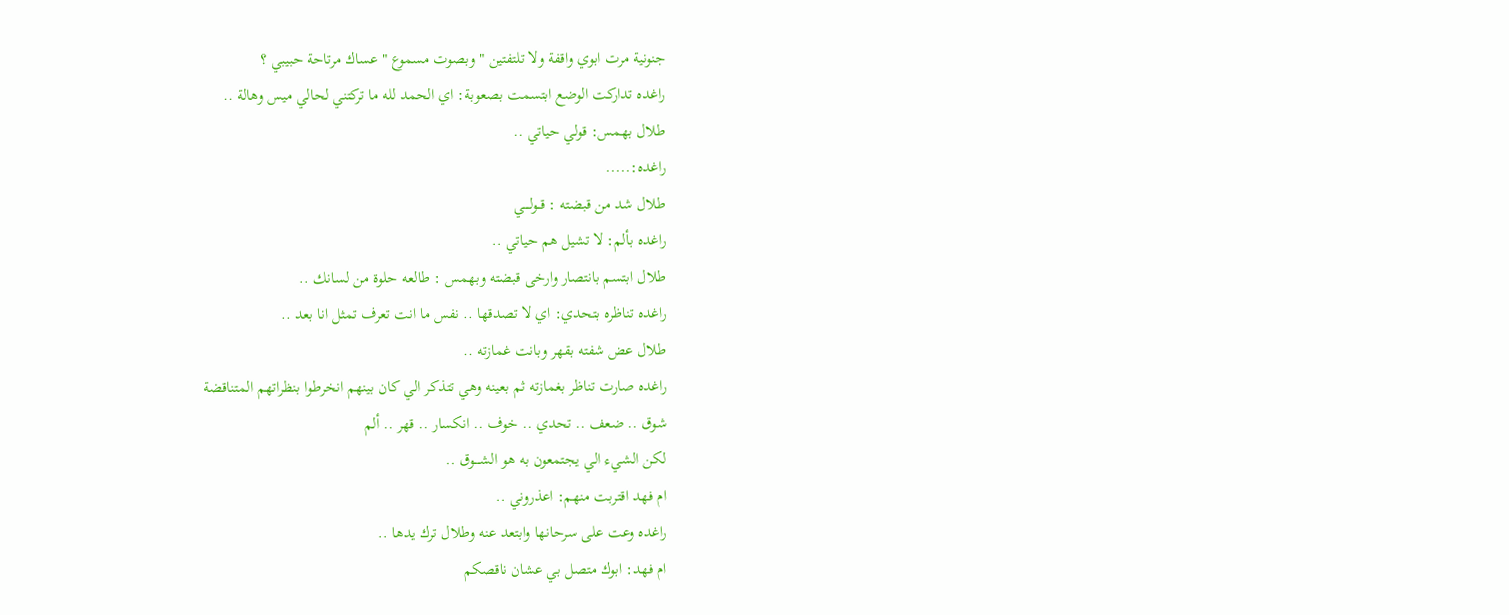جنونية مرت ابوي واقفة ولا تلتفتين " وبصوت مسموع " عساك مرتاحة حبيبي ؟
راغده تداركت الوضع ابتسمت بصعوبة: اي الحمد لله ما تركتني لحالي ميس وهالة ..
طلال بهمس: قولي حياتي ..
راغده:.....
طلال شد من قبضته : قــولــــي
راغده بألم: لا تشيل هم حياتي ..
طلال ابتسم بانتصار وارخى قبضته وبهمس : طالعه حلوة من لسانك ..
راغده تناظره بتحدي: اي لا تصدقها .. نفس ما انت تعرف تمثل انا بعد ..
طلال عض شفته بقهر وبانت غمازته ..
راغده صارت تناظر بغمازته ثم بعينه وهي تتذكر الي كان بينهم انخرطوا بنظراتهم المتناقضة
شوق .. ضعف .. تحدي .. خوف .. انكسار .. قهر .. ألم
لكن الشيء الي يجتمعون به هو الشــــوق ..
ام فهد اقتربت منهم: اعذروني ..
راغده وعت على سرحانها وابتعد عنه وطلال ترك يدها ..
ام فهد: ابوك متصل بي عشان ناقصكم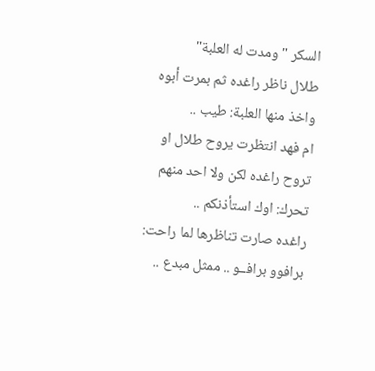السكر " ومدت له العلبة"
طلال ناظر راغده ثم بمرت أبوه واخذ منها العلبة: طيب ..
ام فهد انتظرت يروح طلال او تروح راغده لكن ولا احد منهم تحرك: اوك استأذنكم ..
راغده صارت تناظرها لما راحت: برافوو برافــو .. ممثل مبدع ..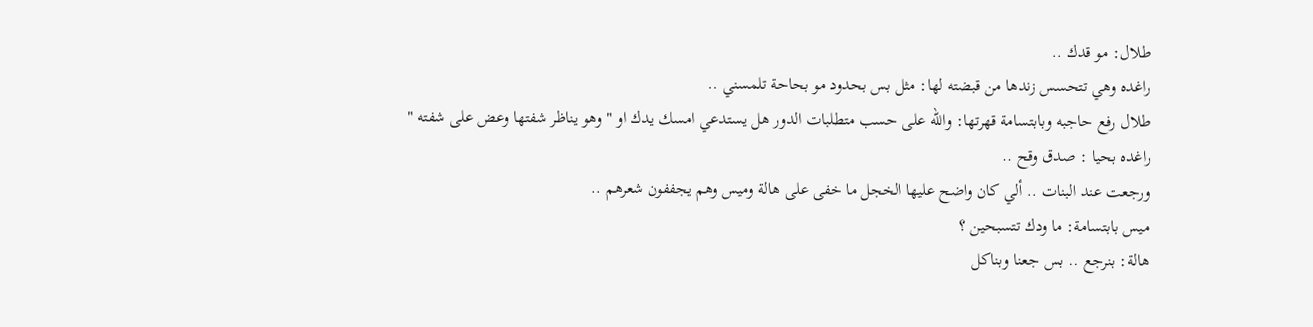طلال: مو قدك ..
راغده وهي تتحسس زندها من قبضته لها: مثل بس بحدود مو بحاحة تلمسني ..
طلال رفع حاجبه وبابتسامة قهرتها: والله على حسب متطلبات الدور هل يستدعي امسك يدك او " وهو يناظر شفتها وعض على شفته "
راغده بحيا : صدق وقح ..
ورجعت عند البنات .. ألي كان واضح عليها الخجل ما خفى على هالة وميس وهم يجففون شعرهم ..
ميس بابتسامة: ما ودك تتسبحين ؟
هالة: بنرجع .. بس جعنا وبناكل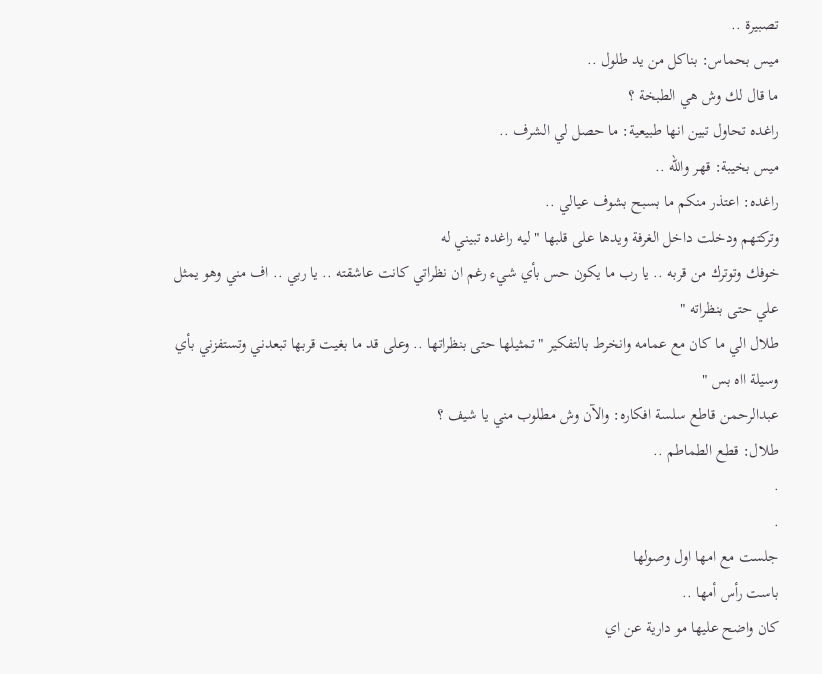تصبيرة ..
ميس بحماس: بناكل من يد طلول ..
ما قال لك وش هي الطبخة ؟
راغده تحاول تبين انها طبيعية: ما حصل لي الشرف ..
ميس بخيبة: قهر والله ..
راغده: اعتذر منكم ما بسبح بشوف عيالي ..
وتركتهم ودخلت داخل الغرفة ويدها على قلبها " ليه راغده تبيني له
خوفك وتوترك من قربه .. يا رب ما يكون حس بأي شيء رغم ان نظراتي كانت عاشقته .. يا ربي .. اف مني وهو يمثل علي حتى بنظراته "
طلال الي ما كان مع عمامه وانخرط بالتفكير " تمثيلها حتى بنظراتها .. وعلى قد ما بغيت قربها تبعدني وتستفزني بأي وسيلة ااه بس "
عبدالرحمن قاطع سلسة افكاره: والآن وش مطلوب مني يا شيف ؟
طلال: قطع الطماطم ..
.
.
جلست مع امها اول وصولها
باست رأس أمها ..
كان واضح عليها مو دارية عن اي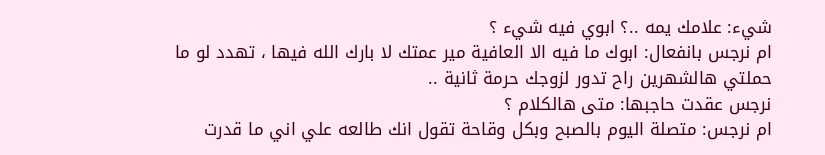شيء: علامك يمه ..؟ ابوي فيه شيء ؟
ام نرجس بانفعال: ابوك ما فيه الا العافية مير عمتك لا بارك الله فيها ، تهدد لو ما حملتي هالشهرين راح تدور لزوجك حرمة ثانية ..
نرجس عقدت حاجبها: متى هالكلام ؟
ام نرجس: متصلة اليوم بالصبح وبكل وقاحة تقول انك طالعه علي اني ما قدرت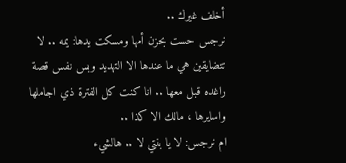أخلف غيرك ..
نرجس حست بحزن أمها ومسكت يدها: يمه .. لا تتضايقين هي ما عندها الا التهديد وبس نفس قصة راغده قبل معها .. انا كنت كل الفترة ذي اجاملها واسايرها ، مالك الا كذا ..
ام نرجس: لا يا بنتي لا .. هالشيء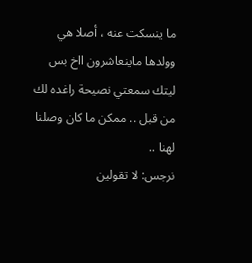ما ينسكت عنه ، أصلا هي وولدها ماينعاشرون ااخ بس ليتك سمعتي نصيحة راغده لك من قبل .. ممكن ما كان وصلنا لهنا ..
نرجس: لا تقولين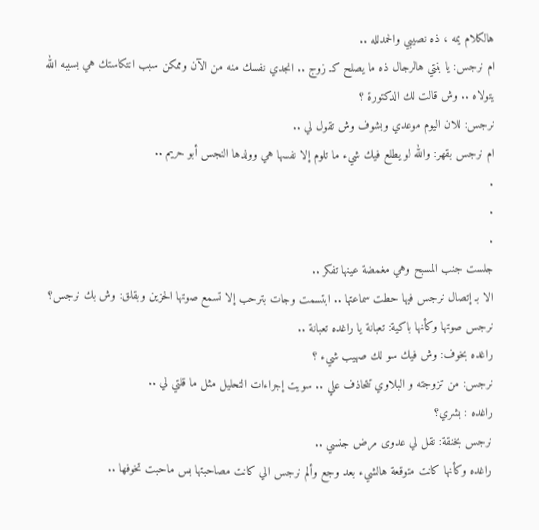هالكلام يمه ، ذه نصيبي والحمدلله ..
ام نرجس: يا بنتي هالرجال ذه ما يصلح كـ زوج .. انجدي نفسك منه من الآن وممكن سبب انتكاستك هي بسببه الله يتولاه .. وش قالت لك الدكتورة ؟
نرجس: للان اليوم موعدي وبشوف وش تقول لي ..
ام نرجس بقهر: والله لو يطلع فيك شيء ما تلوم إلا نفسها هي وولدها النجس أبو حريم ..
.
.
.
جلست جنب المسبح وهي مغمضة عينها تفكر ..
الا بـ إتصال نرجس فيها حطت سماعتها .. ابتسمت وجات بترحب إلا تسمع صوتها الحزين وبقلق: وش بك نرجس؟
نرجس صوتها وكأنها باكية: تعبانة يا راغده تعبانة ..
راغده بخوف: وش فيك سو لك صهيب شيء ؟
نرجس: من تزوجته و البلاوي تتحاذف علي .. سويت إجراءات التحليل مثل ما قلتي لي ..
راغده : بشري؟
نرجس بخنقة: نقل لي عدوى مرض جنسي ..
راغده وكأنها كانت متوقعة هالشيء بعد وجع وألم نرجس الي كانت مصاحبتها بس ماحبت تخوفها ..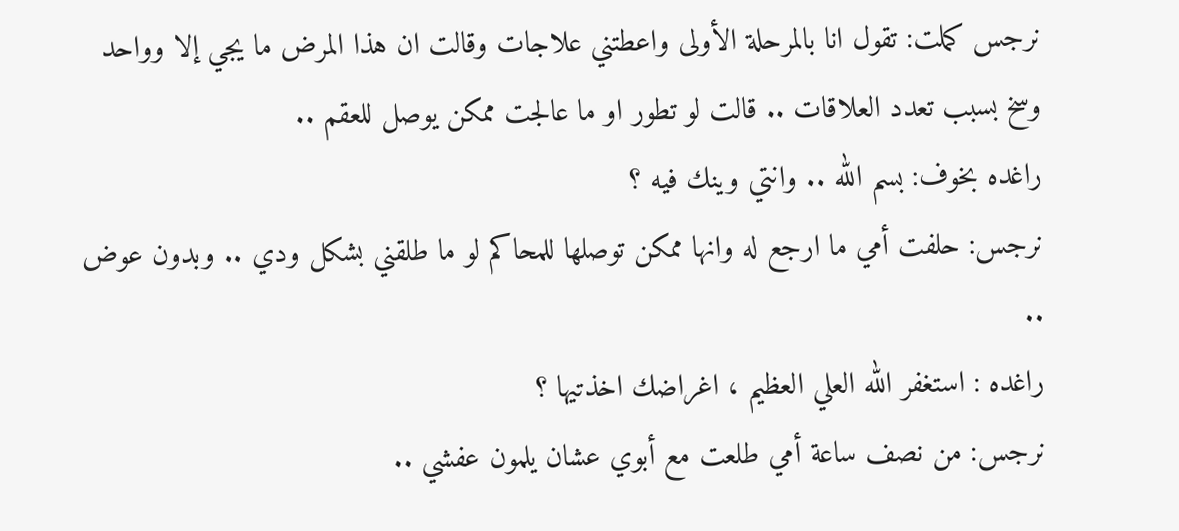نرجس كملت: تقول انا بالمرحلة الأولى واعطتني علاجات وقالت ان هذا المرض ما يجي إلا وواحد وسخ بسبب تعدد العلاقات .. قالت لو تطور او ما عالجت ممكن يوصل للعقم ..
راغده بخوف: بسم الله .. وانتي وينك فيه ؟
نرجس: حلفت أمي ما ارجع له وانها ممكن توصلها للمحاكم لو ما طلقني بشكل ودي .. وبدون عوض ..
راغده : استغفر الله العلي العظيم ، اغراضك اخذتيها ؟
نرجس: من نصف ساعة أمي طلعت مع أبوي عشان يلمون عفشي ..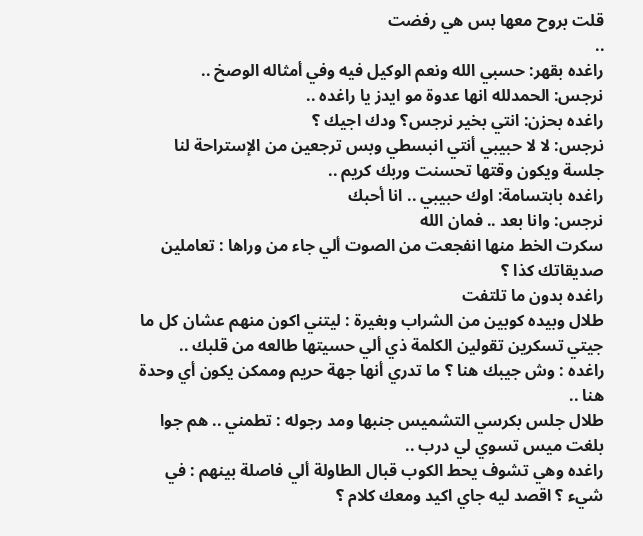قلت بروح معها بس هي رفضت
..
راغده بقهر: حسبي الله ونعم الوكيل فيه وفي أمثاله الوصخ ..
نرجس: الحمدلله انها عدوة مو ايدز يا راغده ..
راغده بحزن: انتي بخير نرجس؟ ودك اجيك ؟
نرجس: لا لا حبيبي أنتي انبسطي وبس ترجعين من الإستراحة لنا جلسة ويكون وقتها تحسنت وربك كريم ..
راغده بابتسامة: اوك حبيبي .. انا أحبك
نرجس: وانا بعد .. فمان الله
سكرت الخط منها انفجعت من الصوت ألي جاء من وراها : تعاملين صديقاتك كذا ؟
راغده بدون ما تلتفت
طلال وبيده كوبين من الشراب وبغيرة : ليتني اكون منهم عشان كل ما جيتي تسكرين تقولين الكلمة ذي ألي حسيتها طالعه من قلبك ..
راغده : وش جيبك هنا ؟ ما تدري أنها جهة حريم وممكن يكون أي وحدة هنا ..
طلال جلس بكرسي التشميس جنبها ومد رجوله : تطمني .. هم جوا بلغت ميس تسوي لي درب ..
راغده وهي تشوف يحط الكوب قبال الطاولة ألي فاصلة بينهم : في شيء ؟ اقصد ليه جاي اكيد ومعك كلام ؟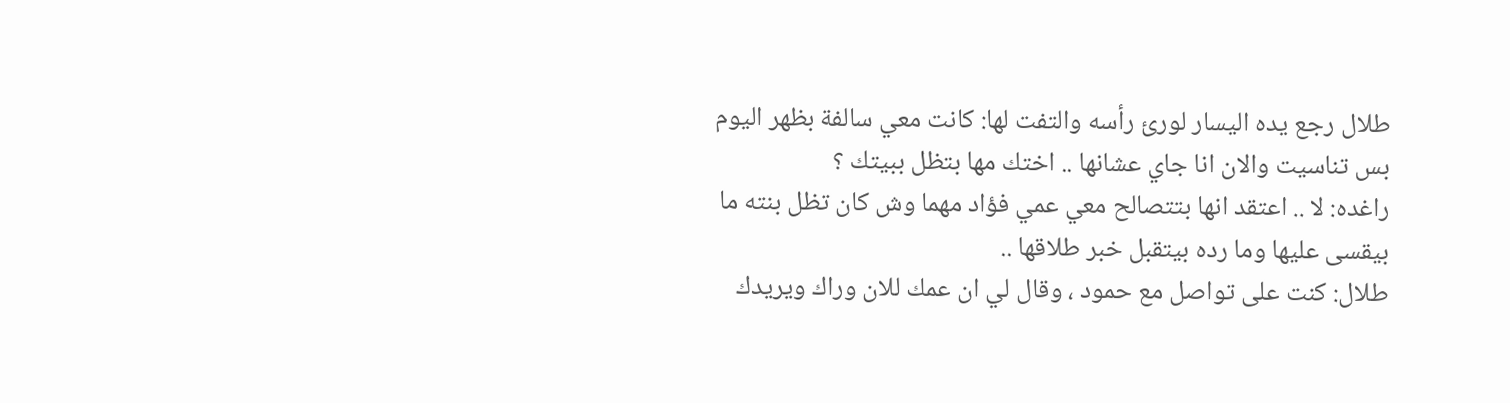طلال رجع يده اليسار لورئ رأسه والتفت لها: كانت معي سالفة بظهر اليوم بس تناسيت والان انا جاي عشانها .. اختك مها بتظل ببيتك ؟
راغده: لا .. اعتقد انها بتتصالح معي عمي فؤاد مهما وش كان تظل بنته ما بيقسى عليها وما رده بيتقبل خبر طلاقها ..
طلال: كنت على تواصل مع حمود ، وقال لي ان عمك للان وراك ويريدك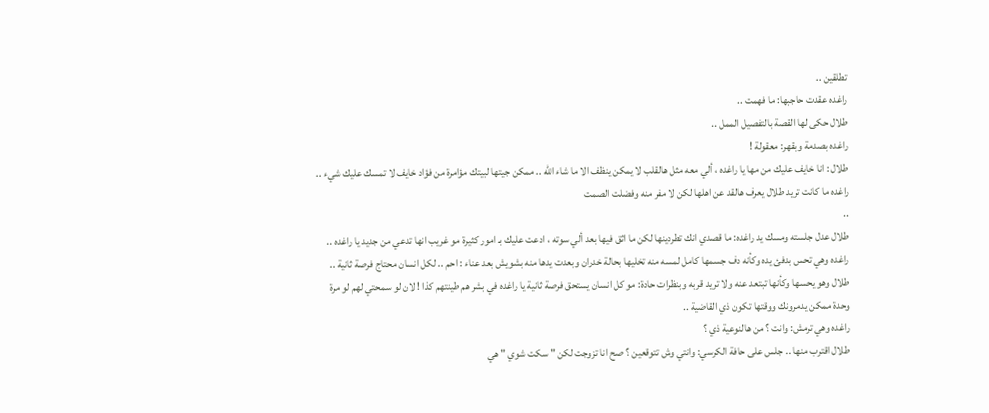تطلقين ..
راغده عقدت حاجبها: ما فهمت ..
طلال حكى لها القصة بالتفصيل الممل ..
راغده بصدمة وبقهر: معقولة !
طلال : انا خايف عليك من مها يا راغده ، ألي معه مثل هالقلب لا يمكن ينظف الا ما شاء الله .. ممكن جيتها لبيتك مؤامرة من فؤاد خايف لا تمسك عليك شيء ..
راغده ما كانت تريد طلال يعرف هالقد عن اهلها لكن لا مفر منه وفضلت الصمت
..
طلال عدل جلسته ومسك يد راغده: ما قصدي انك تطردينها لكن ما اثق فيها بعد ألي سوته ، ادعت عليك بـ امور كثيرة مو غريب انها تدعي من جديد يا راغده ..
راغده وهي تحس بدفئ يده وكأنه دف جسمها كامل لمسه منه تخليها بحالة خدران وبعدت يدها منه بشويش بعد عناء : احم .. لكل انسان محتاج فرصة ثانية ..
طلال وهو يحسها وكأنها تبتعد عنه ولا تريد قربه وبنظرات حادة: مو كل انسان يستحق فرصة ثانية يا راغده في بشر هم طينتهم كذا ! لان لو سمحتي لهم لو مرة وحدة ممكن يدمرونك ووقتها تكون ذي القاضية ..
راغده وهي ترمش: وانت ؟ من هالنوعية ذي ؟
طلال اقترب منها .. جلس على حافة الكرسي: وانتي وش تتوقعين ؟ صح انا تزوجت لكن " سكت شوي " هي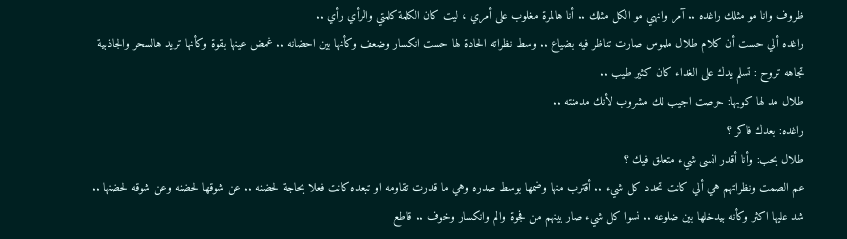ظروف وانا مو مثلك راغده .. آمر وانهي مو الكل مثلك .. أنا هالمرة مغلوب على أمري ، ليت كان الكلمة كلمتي والرأي رأي ..
راغده ألي حست أن كلام طلال ملموس صارت تناظر فيه بضياع .. وسط نظراته الحادة لها حست انكسار وضعف وكأنها بين احضانه .. غمض عينها بقوة وكأنها تريد هالسحر والجاذبية تجاهه تروح : تسلم يدك على الغداء كان كثير طيب ..
طلال مد لها كوبها: حرصت اجيب لك مشروب لأنك مدمنته ..
راغده: بعدك فاكر ؟
طلال بحب: وأنا أقدر انسى شيء متعلق فيك ؟
عم الصمت ونظراتهم هي ألي كانت تحدد كل شيء .. أقترب منها وضمها بوسط صدره وهي ما قدرت تقاومه او تبعده كانت فعلا بحاجة لحضنه .. عن شوقها لحضنه وعن شوقه لحضنها .. شد عليها اكثر وكأنه بيدخلها بين ضلوعه .. نسوا كل شيء صار بينهم من فجوة والم وانكسار وخوف .. قاطع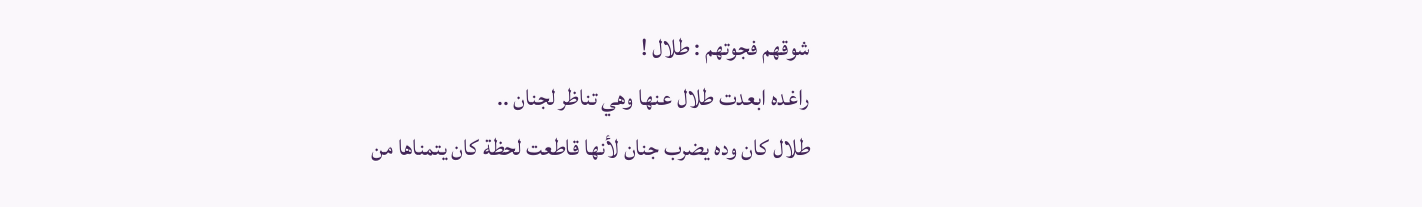شوقهم فجوتهم : طلال !
راغده ابعدت طلال عنها وهي تناظر لجنان ..
طلال كان وده يضرب جنان لأنها قاطعت لحظة كان يتمناها من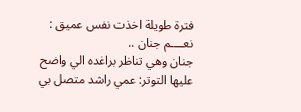فترة طويلة اخذت نفس عميق : نعــــم جنان ..
جنان وهي تناظر براغده الي واضح عليها التوتر: عمي راشد متصل بي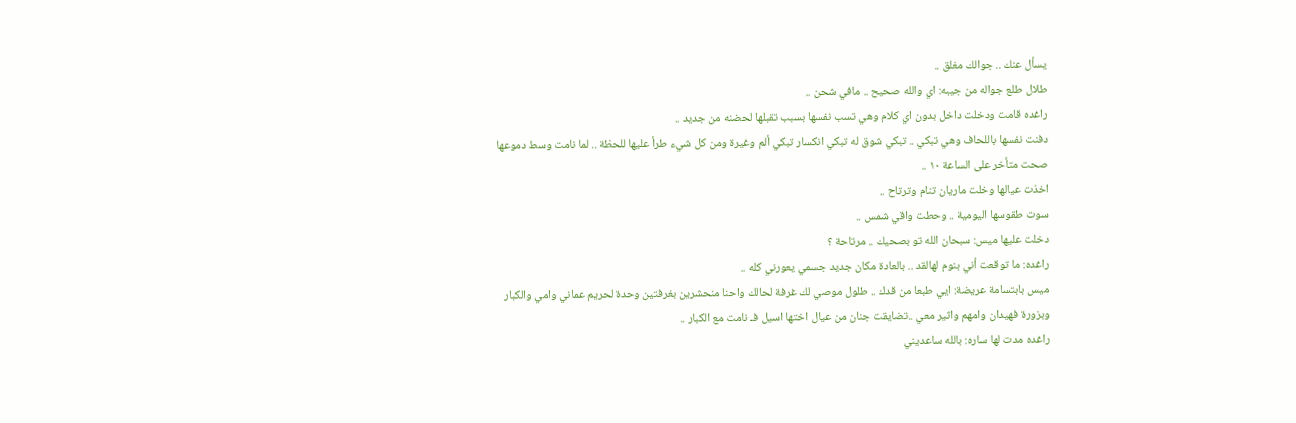يسأل عنك .. جوالك مغلق ..
طلال طلع جواله من جيبه: اي والله صحيح .. مافي شحن ..
راغده قامت ودخلت داخل بدون اي كلام وهي تسب نفسها بسبب تقبلها لحضنه من جديد ..
دفنت نفسها باللحاف وهي تبكي .. تبكي شوق له تبكي انكسار تبكي ألم وغيرة ومن كل شيء طرأ عليها للحظة .. لما نامت وسط دموعها
صحت متأخر على الساعة ١٠ ..
اخذت عيالها وخلت ماريان تنام وترتاح ..
سوت طقوسها اليومية .. وحطت واقي شمس ..
دخلت عليها ميس: سبحان الله تو بصحيك .. مرتاحة ؟
راغده: ما توقعت أني بنوم لهالقد .. بالعادة مكان جديد جسمي يعورني كله ..
ميس بابتسامة عريضة: ايي طبعا من قدك .. طلول موصي لك غرفة لحالك واحنا منحشرين بغرفتين وحدة لحريم عماني وامي والكبار وبزورة فهيدان وامهم واثير معي ..تضايقت جنان من عيال اختها اسيل فـ نامت مع الكبار ..
راغده مدت لها ساره: بالله ساعديني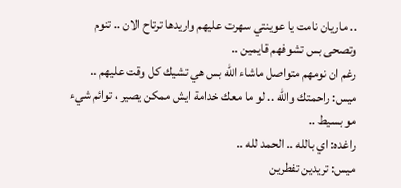.. ماريان نامت يا عوينتي سهرت عليهم واريدها ترتاح الان .. تنوم وتصحى بس تشوفهم قايمين ..
رغم ان نومهم متواصل ماشاء الله بس هي تشيك كل وقت عليهم ..
ميس: راحمتك والله .. لو ما معك خدامة ايش ممكن يصير ، توائم شيء مو بسيط ..
راغده: اي بالله .. الحمد لله ..
ميس: تريدين تفطرين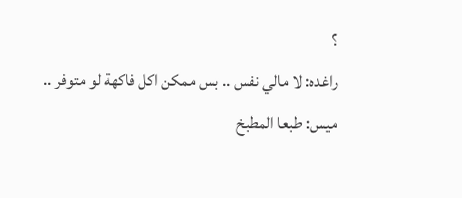؟
راغده: لا مالي نفس .. بس ممكن اكل فاكهة لو متوفر ..
ميس: طبعا المطبخ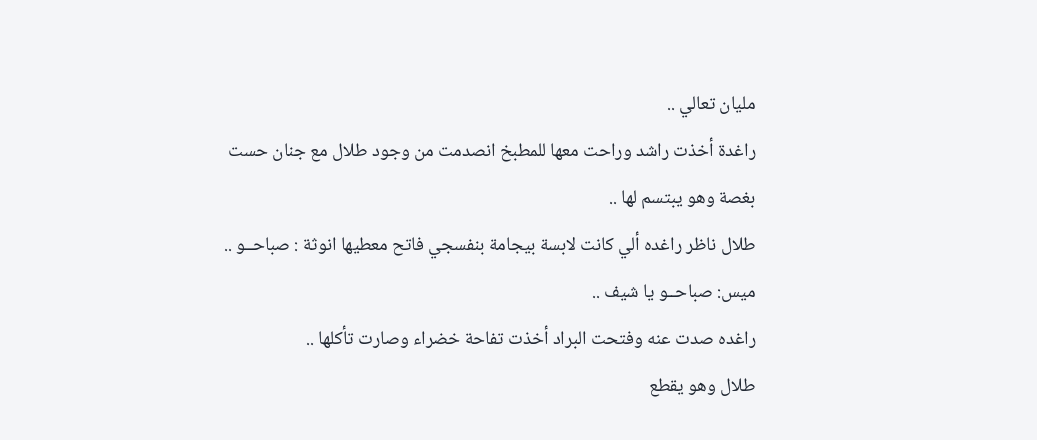مليان تعالي ..
راغدة أخذت راشد وراحت معها للمطبخ انصدمت من وجود طلال مع جنان حست بغصة وهو يبتسم لها ..
طلال ناظر راغده ألي كانت لابسة بيجامة بنفسجي فاتح معطيها انوثة : صباحــو ..
ميس: صباحــو يا شيف ..
راغده صدت عنه وفتحت البراد أخذت تفاحة خضراء وصارت تأكلها ..
طلال وهو يقطع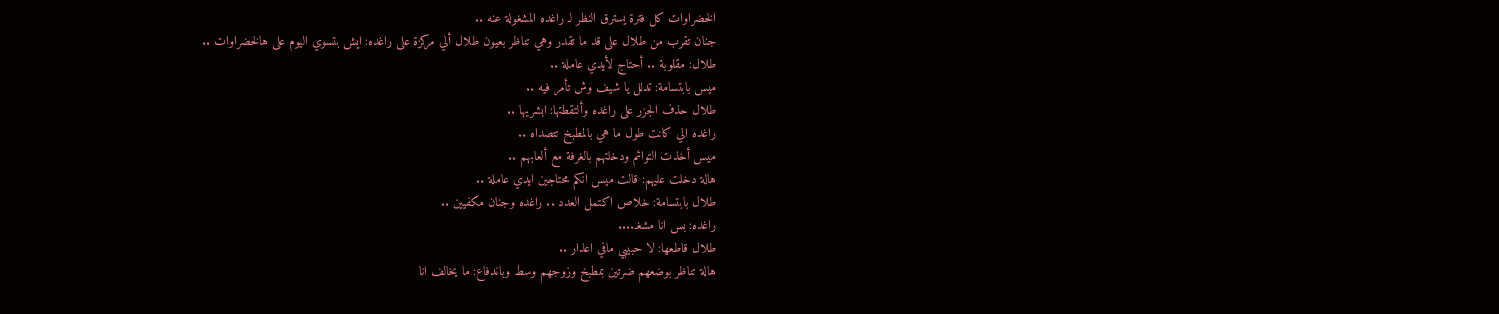الخضراوات كل فترة يسترق النظر لـ راغده المشغولة عنه ..
جنان تقرب من طلال على قد ما تقدر وهي تناظر بعيون طلال ألي مركزة على راغده: ايش بتسوي اليوم على هالخضراوات ..
طلال: مقلوبة .. أحتاج لأيدي عاملة ..
ميس بابتسامة: تدلل يا شيف وش تأمر فيه ..
طلال حذف الجزر على راغده وألتقطتها: ابشريها ..
راغده الي كانت طول ما هي بالمطبخ تتصداه ..
ميس أخذت التوائم ودخلتهم بالغرفة مع ألعابهم ..
هالة دخلت عليهم: قالت ميس انكم محتاجين ايدي عاملة ..
طلال بابتسامة: خلاص اكتمل العدد .. راغده وجنان مكفيين ..
راغده: بس انا مشغـ....
طلال قاطعها: لا حبيبي مافي اعذار ..
هالة تناظر بوضعهم ضرتين بمطبخ وزوجهم وسط وباندفاع: ما يخالف انا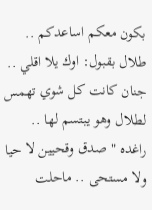بكون معكم اساعدكم ..
طلال بقبول: اوك يلا اقلي ..
جنان كانت كل شوي تهمس لطلال وهو يبتسم لها ..
راغده " صدق وقحيين لا حيا ولا مستحى .. ماحلت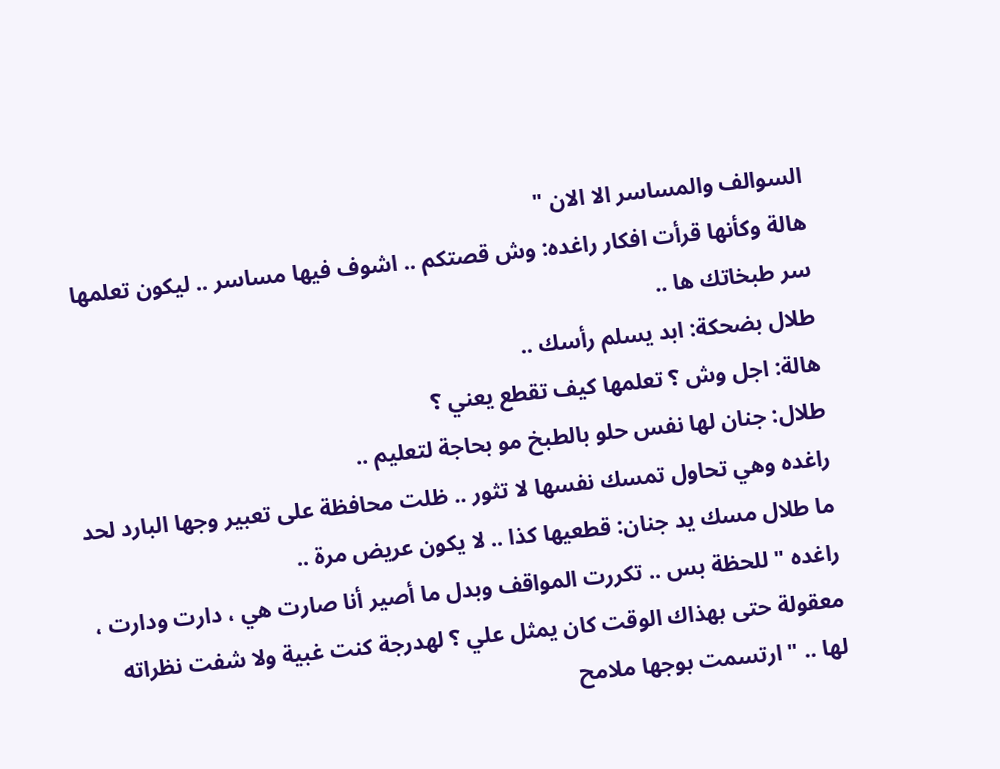السوالف والمساسر الا الان "
هالة وكأنها قرأت افكار راغده: وش قصتكم .. اشوف فيها مساسر .. ليكون تعلمها سر طبخاتك ها ..
طلال بضحكة: ابد يسلم رأسك ..
هالة: اجل وش ؟ تعلمها كيف تقطع يعني ؟
طلال: جنان لها نفس حلو بالطبخ مو بحاجة لتعليم ..
راغده وهي تحاول تمسك نفسها لا تثور .. ظلت محافظة على تعبير وجها البارد لحد ما طلال مسك يد جنان: قطعيها كذا .. لا يكون عريض مرة ..
راغده " للحظة بس .. تكررت المواقف وبدل ما أصير أنا صارت هي ، دارت ودارت ، معقولة حتى بهذاك الوقت كان يمثل علي ؟ لهدرجة كنت غبية ولا شفت نظراته لها .. " ارتسمت بوجها ملامح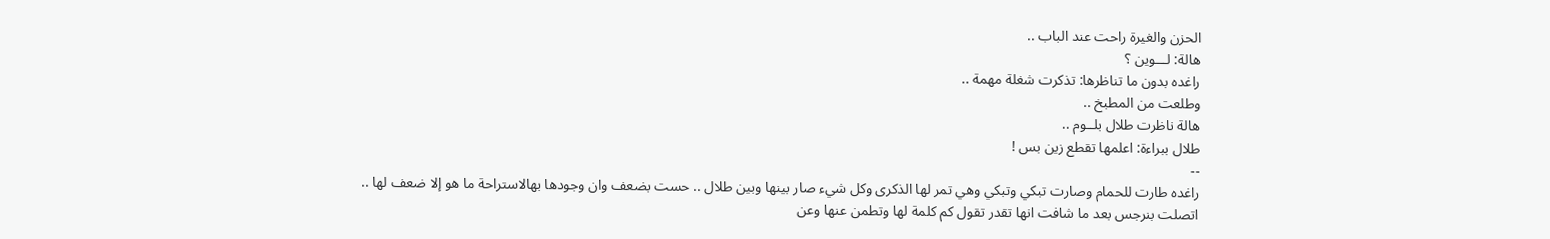الحزن والغيرة راحت عند الباب ..
هالة: لـــوين ؟
راغده بدون ما تناظرها: تذكرت شغلة مهمة ..
وطلعت من المطبخ ..
هالة ناظرت طلال بلــوم ..
طلال ببراءة: اعلمها تقطع زين بس !
--
راغده طارت للحمام وصارت تبكي وتبكي وهي تمر لها الذكرى وكل شيء صار بينها وبين طلال .. حست بضعف وان وجودها بهالاستراحة ما هو إلا ضعف لها ..
اتصلت بنرجس بعد ما شافت انها تقدر تقول كم كلمة لها وتطمن عنها وعن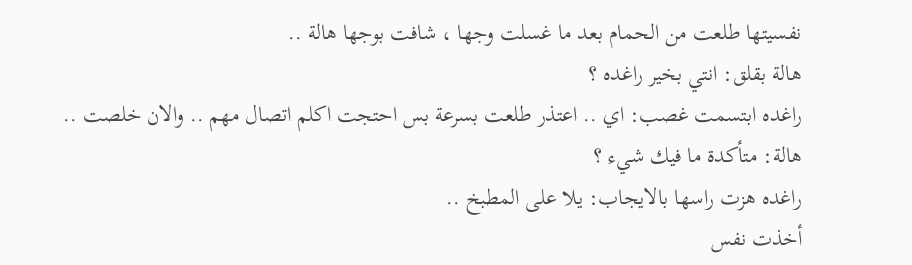نفسيتها طلعت من الحمام بعد ما غسلت وجها ، شافت بوجها هالة ..
هالة بقلق: انتي بخير راغده ؟
راغده ابتسمت غصب: اي .. اعتذر طلعت بسرعة بس احتجت اكلم اتصال مهم .. والان خلصت ..
هالة: متأكدة ما فيك شيء ؟
راغده هزت راسها بالايجاب: يلا على المطبخ ..
أخذت نفس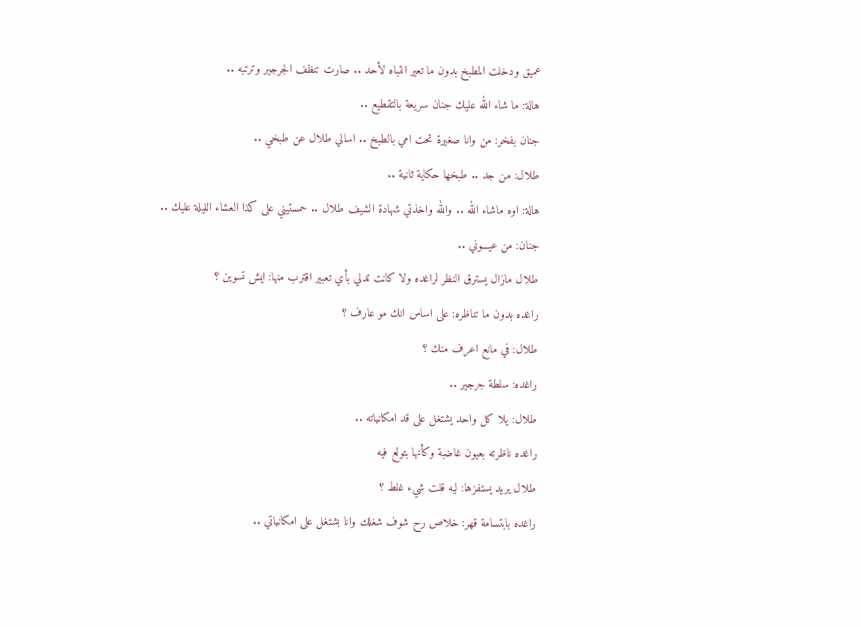عميق ودخلت المطبخ بدون ما تعير انتباه لأحد .. صارت تنظف الجرجير وترتبه ..
هالة: ما شاء الله عليك جنان سريعة بالتقطيع ..
جنان بفخر: من وانا صغيرة تحت امي بالطبخ .. اسالي طلال عن طبخي ..
طلال: من جد .. طبخها حكاية ثانية ..
هالة: اوه ماشاء الله .. والله واخذتي شهادة الشيف طلال .. حمستيني على كذا العشاء الليلة عليك ..
جنان: من عيـــوني ..
طلال مازال يسترق النظر لراغده ولا كانت تدلي بأي تعبير اقترب منها: ايش تسوين ؟
راغده بدون ما تناظره: على اساس انك مو عارف ؟
طلال: في مانع اعرف منك ؟
راغده: سلطة جرجير ..
طلال: يلا كل واحد يشتغل على قد امكانياته ..
راغده ناظرته بعيون غاضبة وكأنها بتولع فيه
طلال يريد يستفزها: ليه قلت شيء غلط ؟
راغده بابتسامة قهر: خلاص رح شوف شغلك وانا بشتغل على امكانياتي ..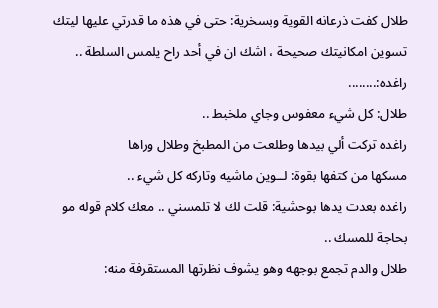طلال كفت ذرعانه القوية وبسخرية: حتى في هذه ما قدرتي عليها ليتك تسوين امكانيتك صحيحة ، اشك ان في أحد راح يلمس السلطة ..
راغده:........
طلال: كل شيء معفوس وجاي ملخبط ..
راغده تركت ألي بيدها وطلعت من المطبخ وطلال وراها
مسكها من كتفها بقوة: لــوين ماشيه وتاركه كل شيء ..
راغده بعدت يدها بوحشية: قلت لك لا تلمسني .. معك كلام قوله مو بحاجة للمسك ..
طلال والدم تجمع بوجهه وهو يشوف نظرتها المستقرفة منه: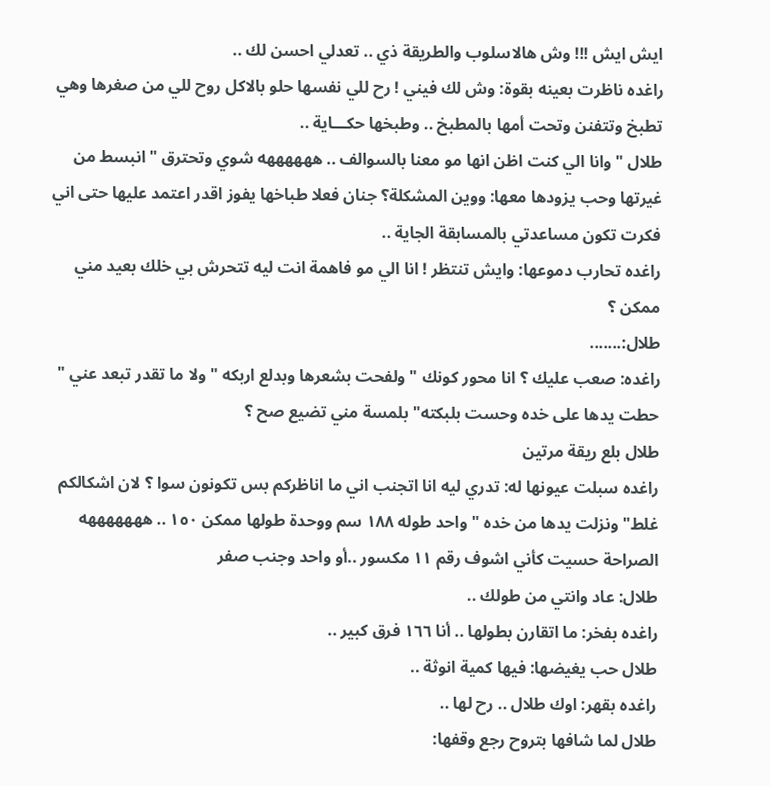ايش ايش !!! وش هالاسلوب والطريقة ذي .. تعدلي احسن لك ..
راغده ناظرت بعينه بقوة: وش لك فيني ! رح للي نفسها حلو بالاكل روح للي من صغرها وهي تطبخ وتتفنن وتحت أمها بالمطبخ .. وطبخها حكـــاية ..
طلال " وانا الي كنت اظن انها مو معنا بالسوالف .. ههههههه شوي وتحترق " انبسط من غيرتها وحب يزودها معها: ووين المشكلة؟ جنان فعلا طباخها يفوز اقدر اعتمد عليها حتى اني فكرت تكون مساعدتي بالمسابقة الجاية ..
راغده تحارب دموعها: وايش تنتظر ! انا الي مو فاهمة انت ليه تتحرش بي خلك بعيد مني ممكن ؟
طلال:.......
راغده: صعب عليك ؟ انا محور كونك " ولفحت بشعرها وبدلع اربكه " ولا ما تقدر تبعد عني " حطت يدها على خده وحست بلبكته" بلمسة مني تضيع صح ؟
طلال بلع ريقة مرتين
راغده سبلت عيونها له: تدري ليه انا اتجنب اني ما اناظركم بس تكونون سوا ؟ لان اشكالكم غلط" ونزلت يدها من خده " واحد طوله ١٨٨ سم ووحدة طولها ممكن ١٥٠ .. هههههههه الصراحة حسيت كأني اشوف رقم ١١ مكسور ..أو واحد وجنب صفر
طلال: عاد وانتي من طولك ..
راغده بفخر: ما اتقارن بطولها .. أنا ١٦٦ فرق كبير ..
طلال حب يغيضها: فيها كمية انوثة ..
راغده بقهر: اوك طلال .. رح لها ..
طلال لما شافها بتروح رجع وقفها: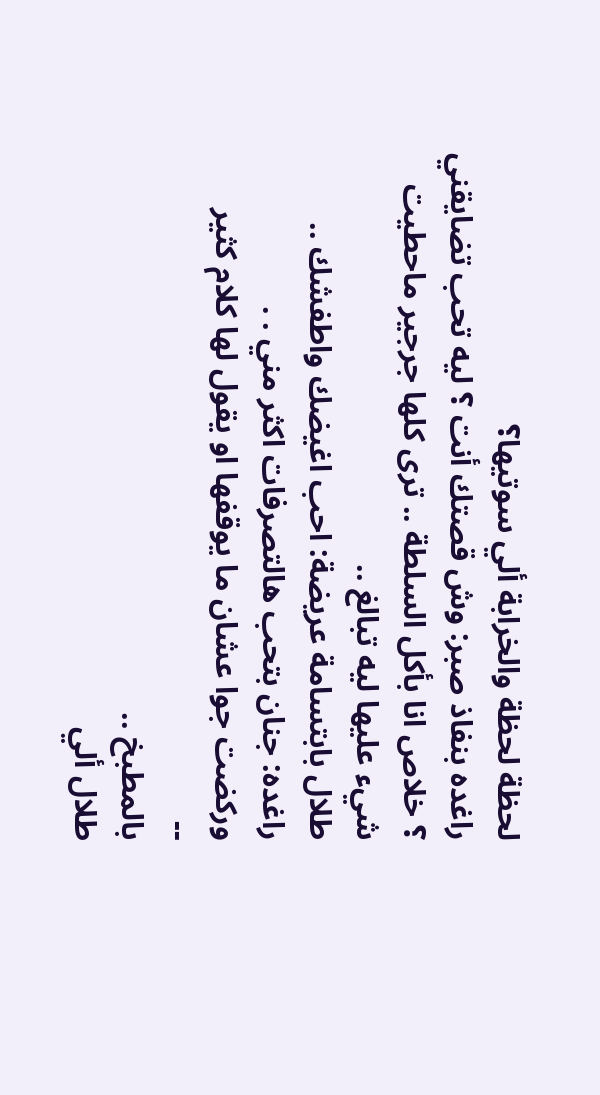لحظة لحظة والخرابة ألي سوتيها؟
راغده بنفاذ صبر: وش قصتك أنت ؟ ليه تحب تضايقني ؟ خلاص انا بأكل السلطة .. ترى كلها جرجير ماحطيت شيء عليها ليه تبالغ ..
طلال بابتسامة عريضة: احب اغيضك واطفشك ..
راغده: جنان بتحب هالتصرفات اكثر مني . .
وركضت جوا عشان ما يوقفها او يقول لها كلام كثير
--
بالمطبخ ..
طلال ألي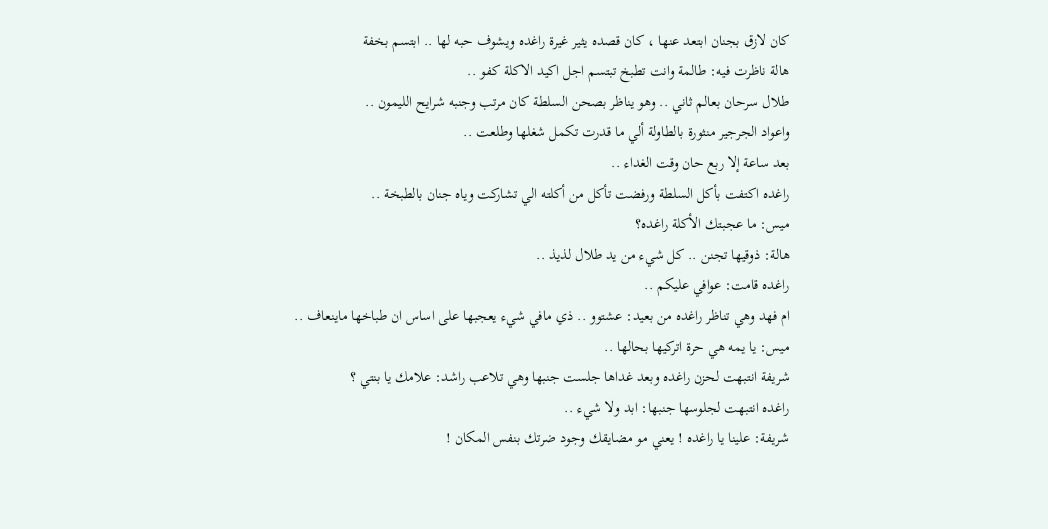كان لازق بجنان ابتعد عنها ، كان قصده يثير غيرة راغده ويشوف حبه لها .. ابتسم بخفة
هالة ناظرت فيه: طالمة وانت تطبخ تبتسم اجل اكيد الاكلة كفو ..
طلال سرحان بعالم ثاني .. وهو يناظر بصحن السلطة كان مرتب وجنبه شرايح الليمون ..
واعواد الجرجير منثورة بالطاولة ألي ما قدرت تكمل شغلها وطلعت ..
بعد ساعة إلا ربع حان وقت الغداء ..
راغده اكتفت بأكل السلطة ورفضت تأكل من أكلته الي تشاركت وياه جنان بالطبخة ..
ميس: ما عجبتك الأكلة راغده؟
هالة: ذوقيها تجنن .. كل شيء من يد طلال لذيذ ..
راغده قامت: عوافي عليكم ..
ام فهد وهي تناظر راغده من بعيد: عشتوو .. ذي مافي شيء يعجبها على اساس ان طباخها ماينعاف ..
ميس: يا يمه هي حرة اتركيها بحالها ..
شريفة انتبهت لحزن راغده وبعد غداها جلست جنبها وهي تلاعب راشد: علامك يا بنتي ؟
راغده انتبهت لجلوسها جنبها: ابد ولا شيء ..
شريفة: علينا يا راغده ! يعني مو مضايقك وجود ضرتك بنفس المكان !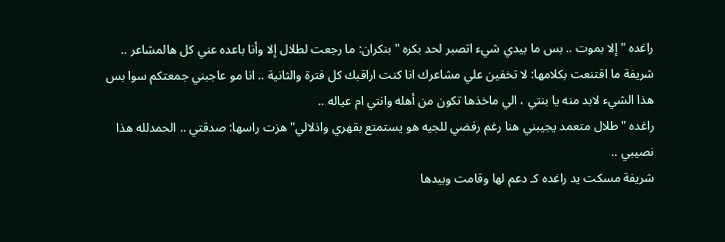راغده " إلا بموت .. بس ما بيدي شيء اتصبر لحد بكره " بنكران: ما رجعت لطلال إلا وأنا باعده عني كل هالمشاعر ..
شريفة ما اقتنعت بكلامها: لا تخفين علي مشاعرك انا كنت اراقبك كل فترة والثانية .. انا مو عاجبني جمعتكم سوا بس هذا الشيء لابد منه يا بنتي ، الي ماخذها تكون من أهله وانتي ام عياله ..
راغده " طلال متعمد يجيبني هنا رغم رفضي للجيه هو يستمتع بقهري واذلالي" هزت راسها: صدقتي .. الحمدلله هذا نصيبي ..
شريفة مسكت يد راغده كـ دعم لها وقامت وبيدها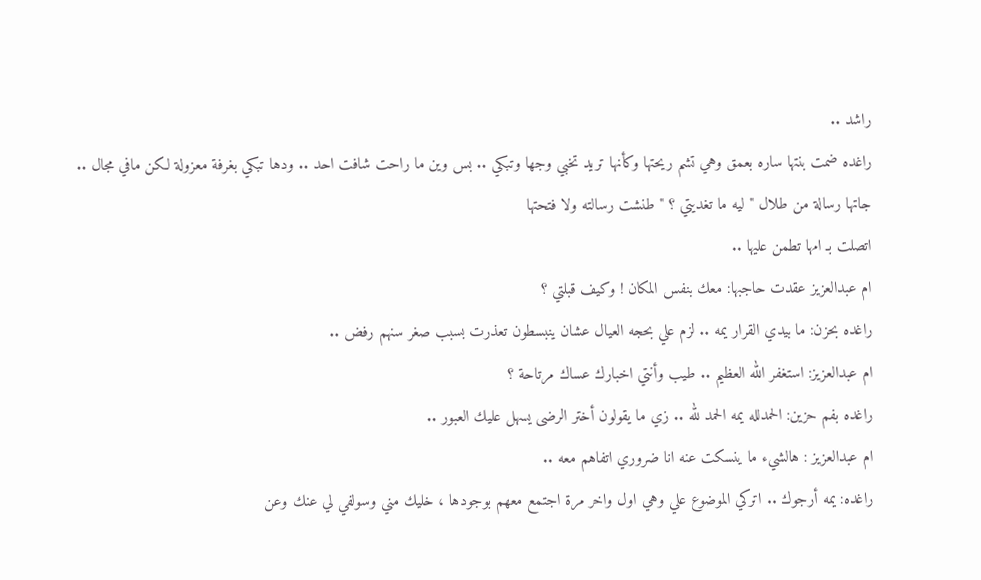راشد ..
راغده ضمت بنتها ساره بعمق وهي تشم ريحتها وكأنها تريد تخبي وجها وتبكي .. بس وين ما راحت شافت احد .. ودها تبكي بغرفة معزولة لكن مافي مجال ..
جاتها رسالة من طلال " ليه ما تغديتي ؟ " طنشت رسالته ولا فتحتها
اتصلت بـ امها تطمن عليها ..
ام عبدالعزيز عقدت حاجبها: معك بنفس المكان ! وكيف قبلتي ؟
راغده بحزن: ما بيدي القرار يمه .. لزم علي بحجه العيال عشان ينبسطون تعذرت بسبب صغر سنهم رفض ..
ام عبدالعزيز: استغفر الله العظيم .. طيب وأنتي اخبارك عساك مرتاحة ؟
راغده بفم حزين: الحمدلله يمه الحمد لله .. زي ما يقولون أختر الرضى يسهل عليك العبور ..
ام عبدالعزيز : هالشيء ما ينسكت عنه انا ضروري اتفاهم معه ..
راغده: يمه أرجوك .. اتركي الموضوع علي وهي اول واخر مرة اجتمع معهم بوجودها ، خليك مني وسولفي لي عنك وعن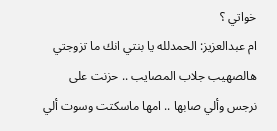خواتي ؟
ام عبدالعزيز: الحمدلله يا بنتي انك ما تزوجتي هالصهيب جلاب المصايب .. حزنت على نرجس وألي صابها .. امها ماسكتت وسوت ألي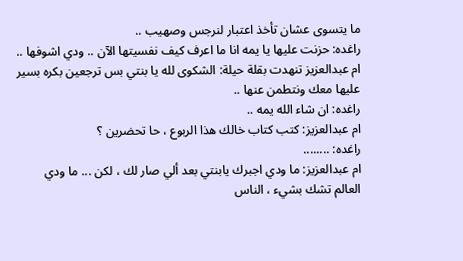ما يتسوى عشان تأخذ اعتبار لنرجس وصهيب ..
راغده: حزنت عليها يا يمه انا ما اعرف كيف نفسيتها الآن .. ودي اشوفها ..
ام عبدالعزيز تنهدت بقلة حيلة: الشكوى لله يا بنتي بس ترجعين بكره بسير عليها معك ونتطمن عنها ..
راغده: ان شاء الله يمه ..
ام عبدالعزيز: كتب كتاب خالك هذا الربوع ، حا تحضرين ؟
راغده: ........
ام عبدالعزيز: ما ودي اجبرك يابنتي بعد ألي صار لك ، لكن ... ما ودي العالم تشك بشيء ، الناس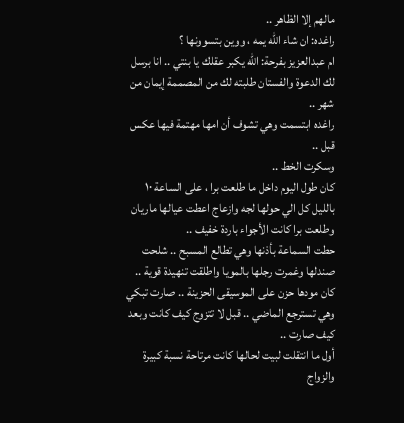مالهم إلا الظاهر ..
راغده: ان شاء الله يمه ، ووين بتسوونها ؟
ام عبدالعزيز بفرحة: الله يكبر عقلك يا بنتي .. انا برسل لك الدعوة والفستان طلبته لك من المصممة إيمان من شهر ..
راغده ابتسمت وهي تشوف أن امها مهتمة فيها عكس قبل ..
وسكرت الخط ..
كان طول اليوم داخل ما طلعت برا ، على الساعة ١٠ بالليل كل الي حولها لجه وازعاج اعطت عيالها ماريان وطلعت برا كانت الأجواء باردة خفيف ..
حطت السماعة بأذنها وهي تطالع المسبح .. شلحت صندلها وغمرت رجلها بالمويا واطلقت تنهيدة قوية ..
كان مودها حزن على الموسيقى الحزينة .. صارت تبكي وهي تسترجع الماضي .. قبل لا تتزوج كيف كانت وبعد كيف صارت ..
أول ما انتقلت لبيت لحالها كانت مرتاحة نسبة كبيرة والزواج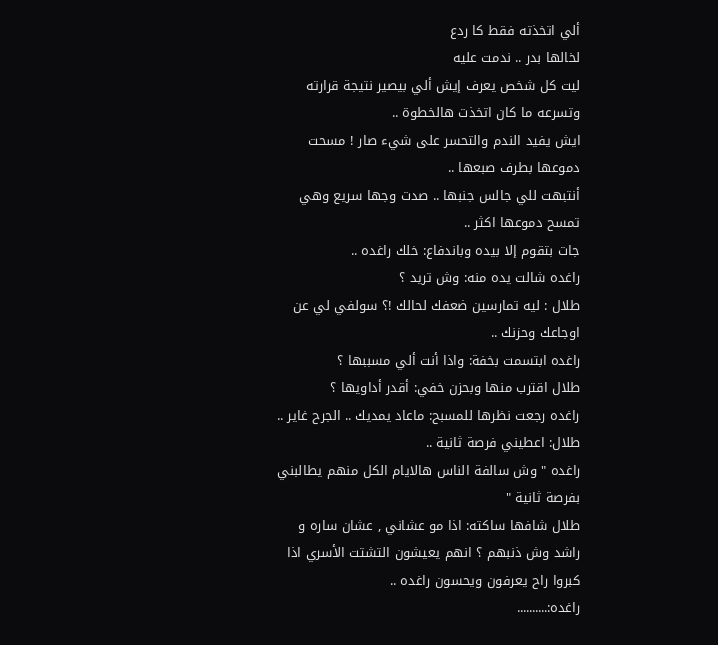ألي اتخذته فقط كا ردع
لخالها بدر .. ندمت عليه
ليت كل شخص يعرف إيش ألي بيصير نتيجة قرارته وتسرعه ما كان اتخذت هالخطوة ..
ايش يفيد الندم والتحسر على شيء صار ! مسحت دموعها بطرف صبعها ..
أنتبهت للي جالس جنبها .. صدت وجها سريع وهي تمسح دموعها اكثر ..
جات بتقوم إلا بيده وباندفاع: خلك راغده ..
راغده شالت يده منه: وش تريد ؟
طلال : ليه تمارسين ضعفك لحالك !؟ سولفي لي عن اوجاعك وحزنك ..
راغده ابتسمت بخفة: واذا أنت ألي مسببها ؟
طلال اقترب منها وبحزن خفي: أقدر أداويها ؟
راغده رجعت نظرها للمسبح: ماعاد يمديك .. الجرح غاير ..
طلال: اعطيني فرصة ثانية ..
راغده " وش سالفة الناس هالايام الكل منهم يطالبني بفرصة ثانية "
طلال شافها ساكته: اذا مو عشاني , عشان ساره و راشد وش ذنبهم ؟ انهم يعيشون التشتت الأسري اذا كبروا راح يعرفون ويحسون راغده ..
راغده:..........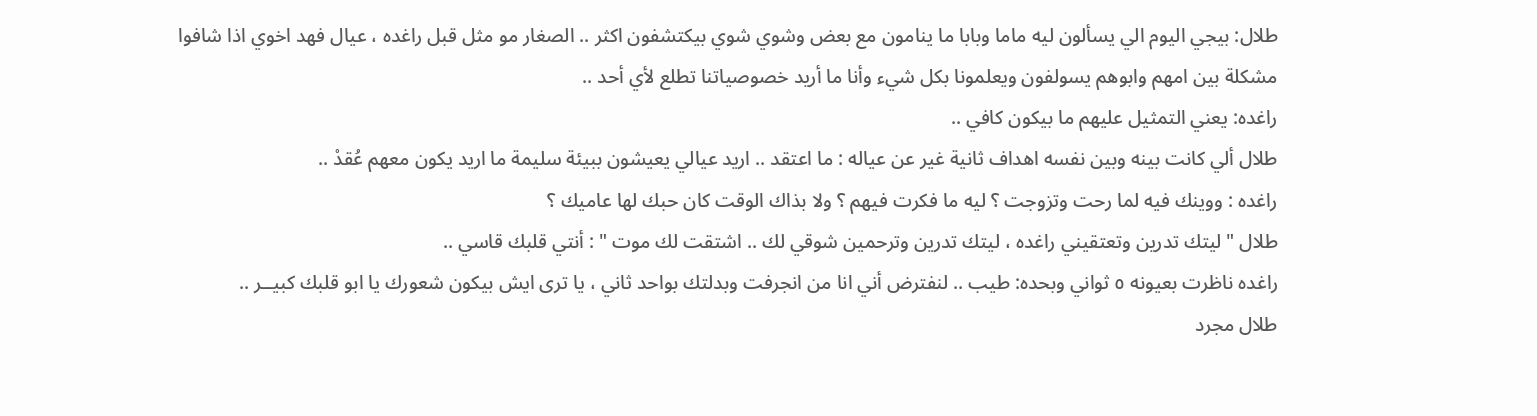طلال: بيجي اليوم الي يسألون ليه ماما وبابا ما ينامون مع بعض وشوي شوي بيكتشفون اكثر .. الصغار مو مثل قبل راغده ، عيال فهد اخوي اذا شافوا مشكلة بين امهم وابوهم يسولفون ويعلمونا بكل شيء وأنا ما أريد خصوصياتنا تطلع لأي أحد ..
راغده: يعني التمثيل عليهم ما بيكون كافي ..
طلال ألي كانت بينه وبين نفسه اهداف ثانية غير عن عياله : ما اعتقد .. اريد عيالي يعيشون ببيئة سليمة ما اريد يكون معهم عُقدْ ..
راغده : ووينك فيه لما رحت وتزوجت ؟ ليه ما فكرت فيهم ؟ ولا بذاك الوقت كان حبك لها عاميك ؟
طلال " ليتك تدرين وتعتقيني راغده ، ليتك تدرين وترحمين شوقي لك .. اشتقت لك موت " : أنتي قلبك قاسي ..
راغده ناظرت بعيونه ٥ ثواني وبحده: طيب .. لنفترض أني انا من انجرفت وبدلتك بواحد ثاني ، يا ترى ايش بيكون شعورك يا ابو قلبك كبيــر ..
طلال مجرد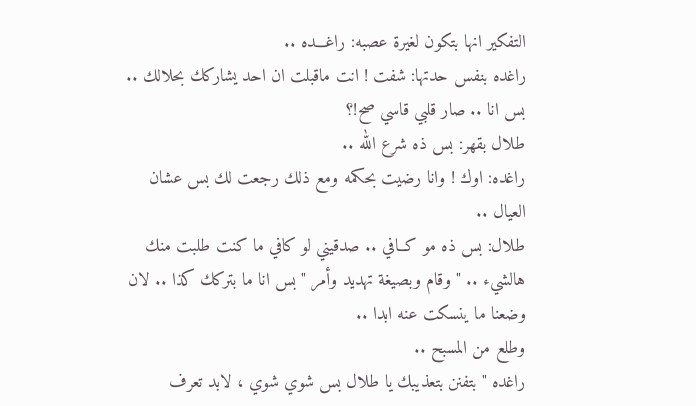التفكير انها بتكون لغيرة عصبه: راغـــده ..
راغده بنفس حدتها: شفت ! انت ماقبلت ان احد يشاركك بحلالك .. بس انا .. صار قلبي قاسي صح!؟
طلال بقهر: بس ذه شرع الله ..
راغده: اوك ! وانا رضيت بحكمه ومع ذلك رجعت لك بس عشان العيال ..
طلال: بس ذه مو كــافي .. صدقيني لو كافي ما كنت طلبت منك هالشيء .. " وقام وبصيغة تهديد وأمر " بس انا ما بتركك كذا .. لان وضعنا ما ينسكت عنه ابدا ..
وطلع من المسبح ..
راغده " بتفنن بتعذيبك يا طلال بس شوي شوي ، لابد تعرف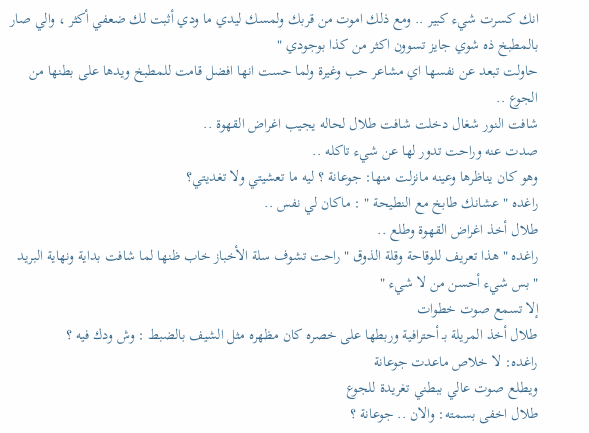انك كسرت شيء كبير .. ومع ذلك اموت من قربك ولمسك ليدي ما ودي أثبت لك ضعفي أكثر ، والي صار بالمطبخ ذه شوي جايز تسوون اكثر من كذا بوجودي "
حاولت تبعد عن نفسها اي مشاعر حب وغيرة ولما حست انها افضل قامت للمطبخ ويدها على بطنها من الجوع ..
شافت النور شغال دخلت شافت طلال لحاله يجيب اغراض القهوة ..
صدت عنه وراحت تدور لها عن شيء تاكله ..
وهو كان يناظرها وعينه مانزلت منها: جوعانة ؟ ليه ما تعشيتي ولا تغديتي؟
راغده " عشانك طابخ مع النطيحة " : ماكان لي نفس ..
طلال أخذ اغراض القهوة وطلع ..
راغده " هذا تعريف للوقاحة وقلة الذوق " راحت تشوف سلة الأخباز خاب ظنها لما شافت بداية ونهاية البريد
" بس شيء أحسن من لا شيء "
إلا تسمع صوت خطوات
طلال أخذ المريلة بـ أحترافية وربطها على خصره كان مظهره مثل الشيف بالضبط : وش ودك فيه ؟
راغده: لا خلاص ماعدت جوعانة
ويطلع صوت عالي ببطني تغريدة للجوع
طلال اخفى بسمته: والان .. جوعانة ؟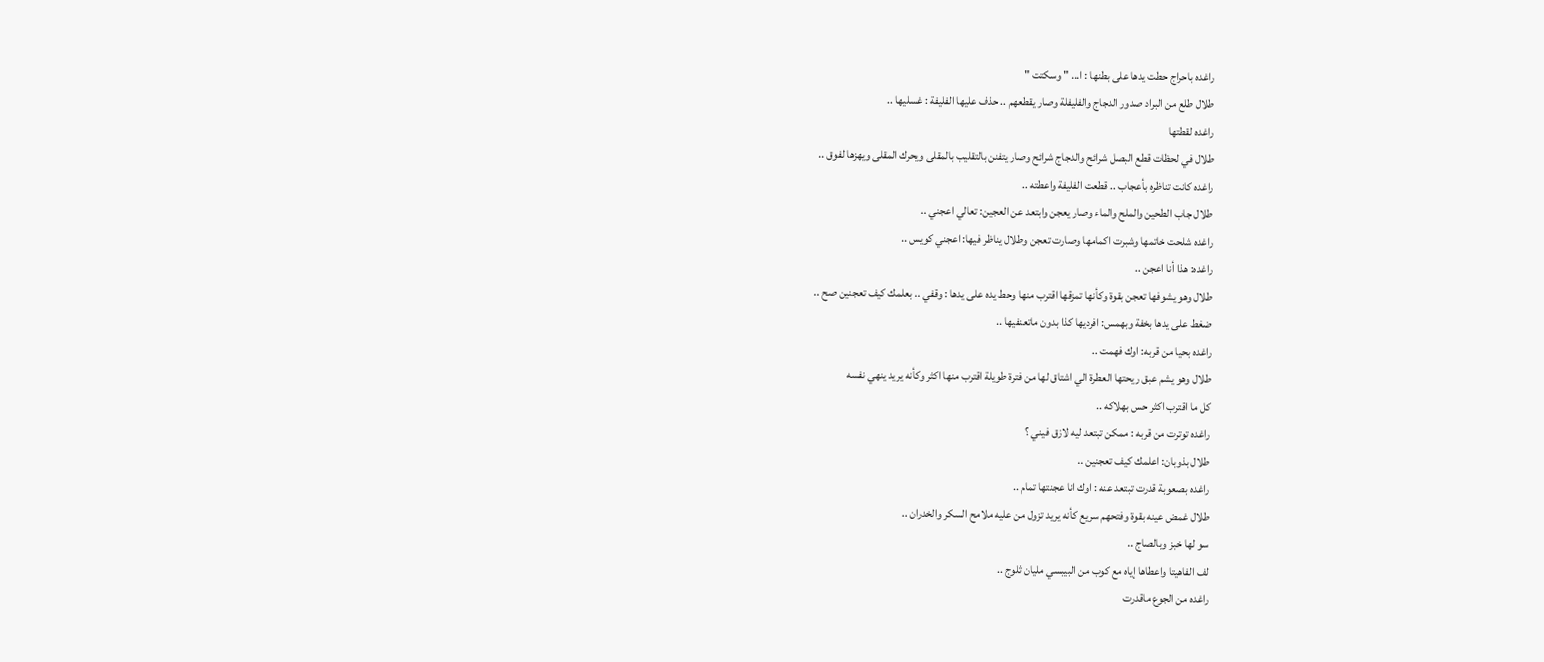راغده باحراج حطت يدها على بطنها : ا... " وسكتت "
طلال طلع من البراد صدور الدجاج والفليفلة وصار يقطعهم .. حذف عليها الفليفة : غسليها ..
راغده لقطتها
طلال في لحظات قطع البصل شرائح والدجاج شرائح وصار يتفنن بالتقليب بالمقلى ويحرك المقلى ويهزها لفوق ..
راغده كانت تناظره بأعجاب .. قطعت الفليفة واعطته ..
طلال جاب الطحين والملح والماء وصار يعجن وابتعد عن العجين: تعالي اعجني ..
راغده شلحت خاتمها وشبرت اكمامها وصارت تعجن وطلال يناظر فيها: اعجني كويس ..
راغده: هذا أنا اعجن ..
طلال وهو يشوفها تعجن بقوة وكأنها تمزقها اقترب منها وحط يده على يدها : وقفي .. بعلمك كيف تعجنين صح ..
ضغط على يدها بخفة وبهمس: افرديها كذا بدون ماتعنفيها ..
راغده بحيا من قربه: اوك فهمت ..
طلال وهو يشم عبق ريحتها العطرة الي اشتاق لها من فترة طويلة اقترب منها اكثر وكأنه يريد ينهي نفسه
كل ما اقترب اكثر حس بهلاكه ..
راغده توترت من قربه : ممكن تبتعد ليه لازق فيني ؟
طلال بذوبان: اعلمك كيف تعجنين ..
راغده بصعوبة قدرت تبتعد عنه : اوك انا عجنتها تمام ..
طلال غمض عينه بقوة وفتحهم سريع كأنه يريد تزول من عليه ملامح السكر والخدران ..
سو لها خبز وبالصاج ..
لف الفاهيتا واعطاها إياه مع كوب من البيبسي مليان ثلوج ..
راغده من الجوع ماقدرت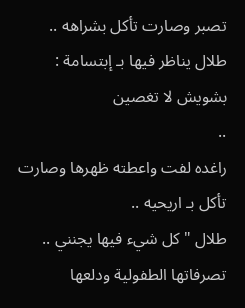تصبر وصارت تأكل بشراهه ..
طلال يناظر فيها بـ إبتسامة : بشويش لا تغصين
..
راغده لفت واعطته ظهرها وصارت تأكل بـ اريحيه ..
طلال " كل شيء فيها يجنني .. تصرفاتها الطفولية ودلعها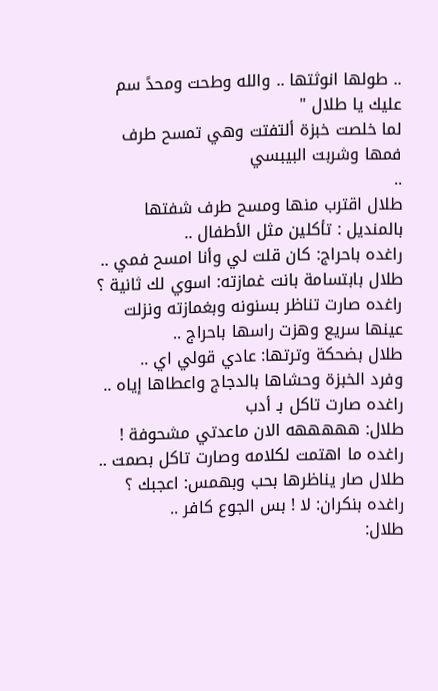.. طولها انوثتها .. والله وطحت ومحدً سم عليك يا طلال "
لما خلصت خبزة ألتفتت وهي تمسح طرف فمها وشربت البيبسي
..
طلال اقترب منها ومسح طرف شفتها بالمنديل : تأكلين مثل الأطفال ..
راغده باحراج: كان قلت لي وأنا امسح فمي ..
طلال بابتسامة بانت غمازته: اسوي لك ثانية ؟
راغده صارت تناظر بسنونه وبغمازته ونزلت عينها سريع وهزت راسها باحراج ..
طلال بضحكة وترتها: عادي قولي اي ..
وفرد الخبزة وحشاها بالدجاج واعطاها إياه ..
راغده صارت تاكل بـ أدب
طلال: هههههه الان ماعدتي مشحوفة !
راغده ما اهتمت لكلامه وصارت تاكل بصمت ..
طلال صار يناظرها بحب وبهمس: اعجبك ؟
راغده بنكران: لا ! بس الجوع كافر ..
طلال: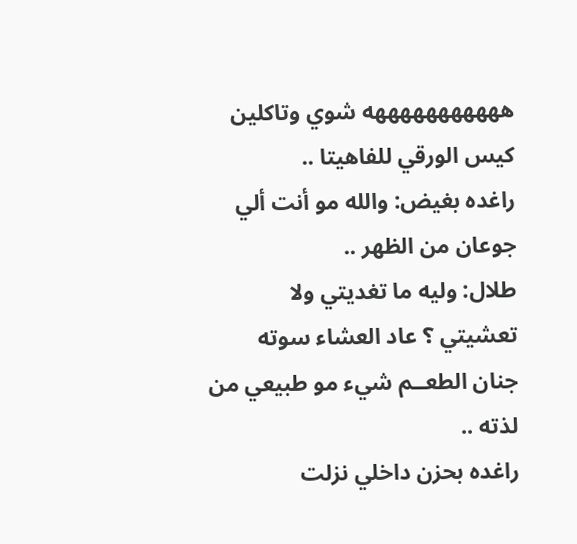هههههههههههه شوي وتاكلين كيس الورقي للفاهيتا ..
راغده بغيض: والله مو أنت ألي جوعان من الظهر ..
طلال: وليه ما تغديتي ولا تعشيتي ؟ عاد العشاء سوته جنان الطعــم شيء مو طبيعي من لذته ..
راغده بحزن داخلي نزلت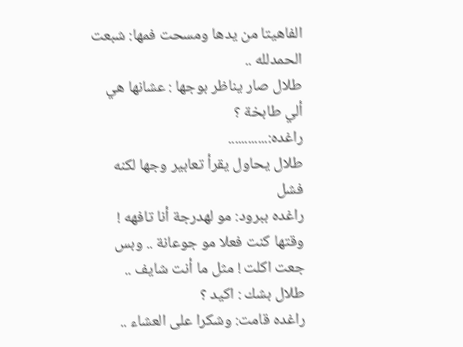الفاهيتا من يدها ومسحت فمها: شبعت الحمدلله ..
طلال صار يناظر بوجها : عشانها هي ألي طابخة ؟
راغده:............
طلال يحاول يقرأ تعابير وجها لكنه فشل
راغده ببرود: مو لهدرجة أنا تافهه ! وقتها كنت فعلا مو جوعانة .. وبس جعت اكلت ! مثل ما أنت شايف ..
طلال بشك : اكيد ؟
راغده قامت: وشكرا على العشاء ..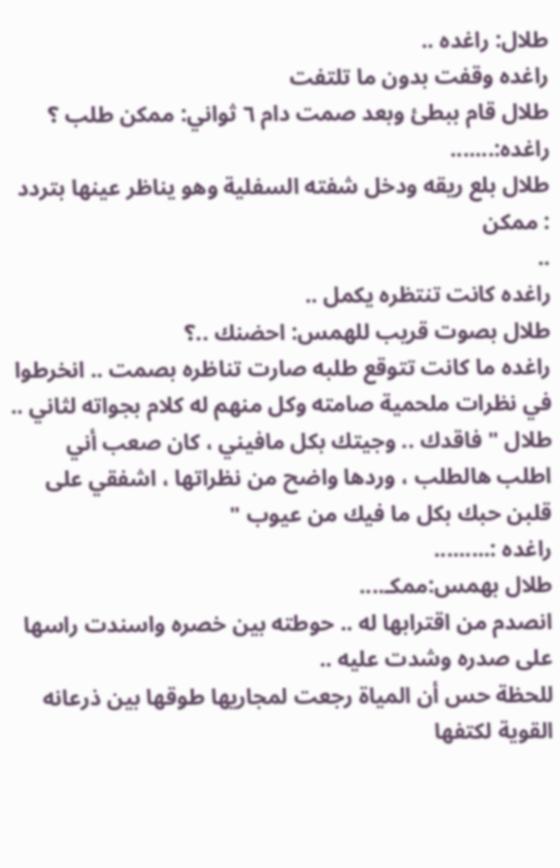طلال: راغده ..
راغده وقفت بدون ما تلتفت
طلال قام ببطئ وبعد صمت دام ٦ ثواني: ممكن طلب ؟
راغده:.......
طلال بلع ريقه ودخل شفته السفلية وهو يناظر عينها بتردد : ممكن
..
راغده كانت تنتظره يكمل ..
طلال بصوت قريب للهمس: احضنك ..؟
راغده ما كانت تتوقع طلبه صارت تناظره بصمت .. انخرطوا في نظرات ملحمية صامته وكل منهم له كلام بجواته لثاني ..
طلال " فاقدك .. وجيتك بكل مافيني ، كان صعب أني اطلب هالطلب ، وردها واضح من نظراتها ، اشفقي على قلبن حبك بكل ما فيك من عيوب "
راغده :.........
طلال بهمس:ممكـ....
انصدم من اقترابها له .. حوطته بين خصره واسندت راسها على صدره وشدت عليه ..
للحظة حس أن المياة رجعت لمجاريها طوقها بين ذرعانه القوية لكتفها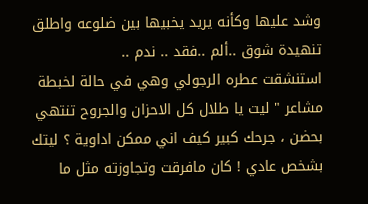وشد عليها وكأنه يريد يخبيها بين ضلوعه واطلق تنهيدة شوق ..ألم ..فقد .. ندم ..
استنشقت عطره الرجولي وهي في حالة لخبطة مشاعر " ليت يا طلال كل الاحزان والجروح تنتهي بحضن ، جرحك كبير كيف اني ممكن اداوية ؟ ليتك بشخص عادي ! كان مافرقت وتجاوزته مثل ما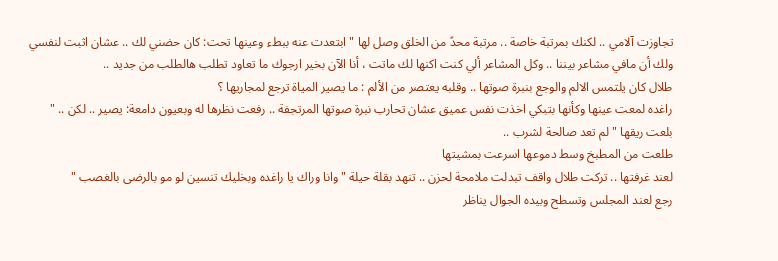تجاوزت آلامي .. لكنك بمرتبة خاصة .. مرتبة محدً من الخلق وصل لها " ابتعدت عنه ببطء وعينها تحت: كان حضني لك .. عشان اثبت لنفسي ولك أن مافي مشاعر بيننا .. وكل المشاعر ألي كنت اكنها لك ماتت ، أنا الآن بخير ارجوك ما تعاود تطلب هالطلب من جديد ..
طلال كان يلتمس الالم والوجع بنبرة صوتها .. وقلبه يعتصر من الألم : ما يصير المياة ترجع لمجاريها ؟
راغده لمعت عينها وكأنها بتبكي اخذت نفس عميق عشان تحارب نبرة صوتها المرتجفة .. رفعت نظرها له وبعيون دامعة: يصير .. لكن .. " بلعت ريقها " لم تعد صالحة لشرب ..
طلعت من المطبخ وسط دموعها اسرعت بمشيتها
لعند غرفتها .. تركت طلال واقف تبدلت ملامحة لحزن .. تنهد بقلة حيلة " وانا وراك يا راغده وبخليك تنسين لو مو بالرضى بالغصب "
رجع لعند المجلس وتسطح وبيده الجوال يناظر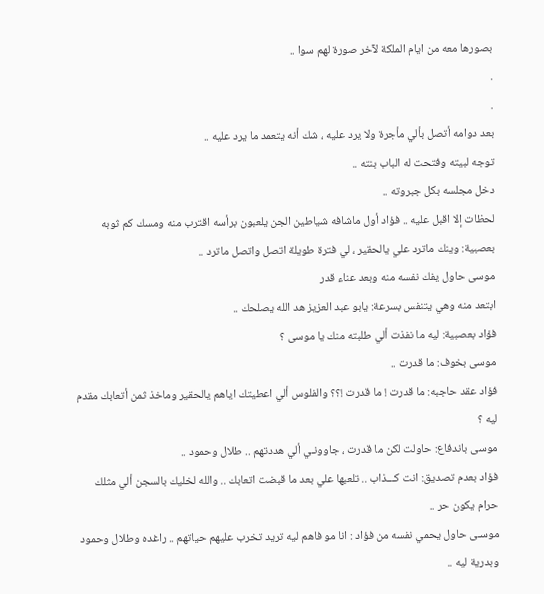بصورها معه من ايام الملكة لآخر صورة لهم سوا ..
.
.
بعد دوامه أتصل بألي مأجرة ولا يرد عليه ، شك أنه يتعمد ما يرد عليه ..
توجه لبيته وفتحت له الباب بنته ..
دخل مجلسه بكل جبروته ..
لحظات إلا اقبل عليه .. فؤاد أول ماشافه شياطين الجن يلعبون برأسه اقترب منه ومسك كم ثوبه بعصبية: وينك ماترد علي يالحقير ، لي فترة طويلة اتصل واتصل ماترد ..
موسى حاول يفك نفسه منه وبعد عناء قدر
ابتعد منه وهي يتنفس بسرعة: يابو عبد العزيز هد الله يصلحك ..
فؤاد بعصبية: ليه ما نفذت ألي طلبته منك يا موسى ؟
موسى بخوف: ما قدرت ..
فؤاد عقد حاجبه: ما قدرت ! ما قدرت !؟؟ والفلوس ألي اعطيتك اياهم يالحقير وماخذ ثمن أتعابك مقدم ليه ؟
موسى باندفاع: حاولت لكن ما قدرت ، جاوونـي ألي هددتهم .. طلال وحمود ..
فؤاد بعدم تصديق: انت كـــذاب .. تلعبها علي بعد ما قبضت اتعابك .. والله لخليك بالسجن ألي مثلك حرام يكون حر ..
موسـى حاول يحمي نفسه من فؤاد : انا مو فاهم ليه تريد تخرب عليهم حياتهم .. راغده وطلال وحمود وبدرية ليه ..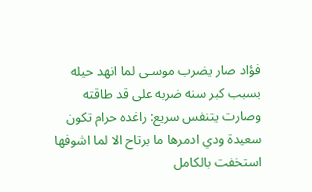فؤاد صار يضرب موسـى لما انهد حيله بسبب كبر سنه ضربه على قد طاقته وصارت يتنفس سريع: راغده حرام تكون سعيدة ودي ادمرها ما برتاح الا لما اشوفها استخفت بالكامل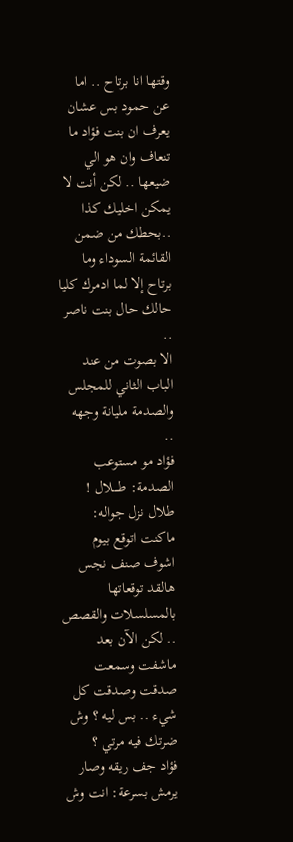وقتها انا برتاح .. اما عن حمود بس عشان يعرف ان بنت فؤاد ما تنعاف وان هو الي ضيعها .. لكن أنت لا يمكن اخليك كذا ..بحطك من ضمن القائمة السوداء وما برتاح إلا لما ادمرك كليا حالك حال بنت ناصر ..
الا بصوت من عند الباب الثاني للمجلس والصدمة مليانة وجهه
..
فؤاد مو مستوعب الصدمة: طــــلال !
طلال نزل جواله: ماكنت اتوقع بيوم اشوف صنف نجس هالقد توقعاتها بالمسلسلات والقصص .. لكن الآن بعد ماشفت وسمعت صدقت وصدقت كل شيء .. بس ليه ؟ وش ضرتك فيه مرتي ؟
فؤاد جف ريقه وصار يرمش بسرعة: انت وش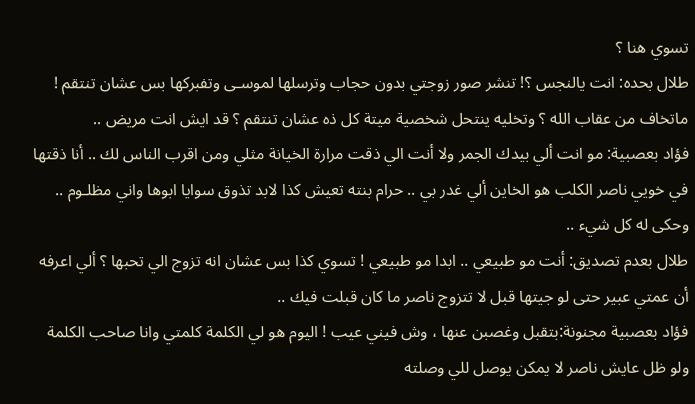تسوي هنا ؟
طلال بحده: انت يالنجس ؟! تنشر صور زوجتي بدون حجاب وترسلها لموسـى وتفبركها بس عشان تنتقم ! ماتخاف من عقاب الله ؟ وتخليه ينتحل شخصية ميتة كل ذه عشان تنتقم ؟ قد ايش انت مريض ..
فؤاد بعصبية: مو انت ألي بيدك الجمر ولا أنت الي ذقت مرارة الخيانة مثلي ومن اقرب الناس لك .. أنا ذقتها في خويي ناصر الكلب هو الخاين ألي غدر بي .. حرام بنته تعيش كذا لابد تذوق سوايا ابوها واني مظلـوم ..
وحكى له كل شيء ..
طلال بعدم تصديق: أنت مو طبيعي .. ابدا مو طبيعي ! تسوي كذا بس عشان انه تزوج الي تحبها ؟ ألي اعرفه أن عمتي عبير حتى لو جيتها قبل لا تتزوج ناصر ما كان قبلت فيك ..
فؤاد بعصبية مجنونة:بتقبل وغصبن عنها ، وش فيني عيب ! اليوم هو لي الكلمة كلمتي وانا صاحب الكلمة ولو ظل عايش ناصر لا يمكن يوصل للي وصلته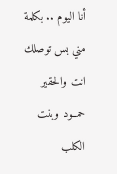أنا اليوم .. بكلمة مني بس توصلك انت والحقير حمــود وبنت الكلب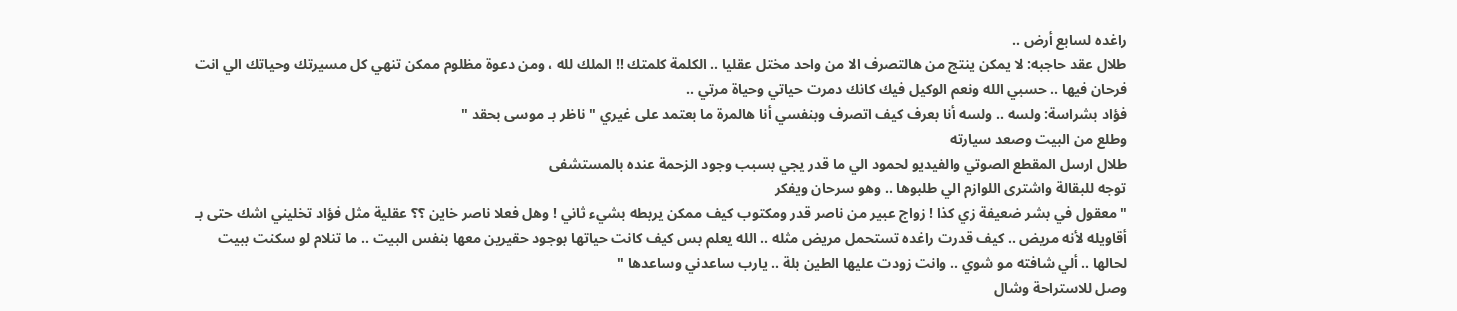راغده لسابع أرض ..
طلال عقد حاجبه: لا يمكن ينتج من هالتصرف الا من واحد مختل عقليا .. الكلمة كلمتك !! الملك لله ، ومن دعوة مظلوم ممكن تنهي كل مسيرتك وحياتك الي انت فرحان فيها .. حسبي الله ونعم الوكيل فيك كانك دمرت حياتي وحياة مرتي ..
فؤاد بشراسة: ولسه .. ولسه أنا بعرف كيف اتصرف وبنفسي أنا هالمرة ما بعتمد على غيري " ناظر بـ موسى بحقد "
وطلع من البيت وصعد سيارته
طلال ارسل المقطع الصوتي والفيديو لحمود الي ما قدر يجي بسبب وجود الزحمة عنده بالمستشفى
توجه للبقالة واشترى اللوازم الي طلبوها .. وهو سرحان ويفكر
" معقول في بشر ضعيفة زي كذا ! زواج عبير من ناصر قدر ومكتوب كيف ممكن يربطه بشيء ثاني ! وهل فعلا ناصر خاين ؟؟ عقلية مثل فؤاد تخليني اشك حتى بـ أقاويله لأنه مريض .. كيف قدرت راغده تستحمل مريض مثله .. الله يعلم بس كيف كانت حياتها بوجود حقيرين معها بنفس البيت .. ما تنلام لو سكنت ببيت لحالها .. ألي شافته مو شوي .. وانت زودت عليها الطين بلة .. يارب ساعدني وساعدها "
وصل للاستراحة وشال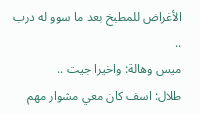الأغراض للمطبخ بعد ما سوو له درب ..
ميس وهالة: واخيرا جيت ..
طلال: اسف كان معي مشوار مهم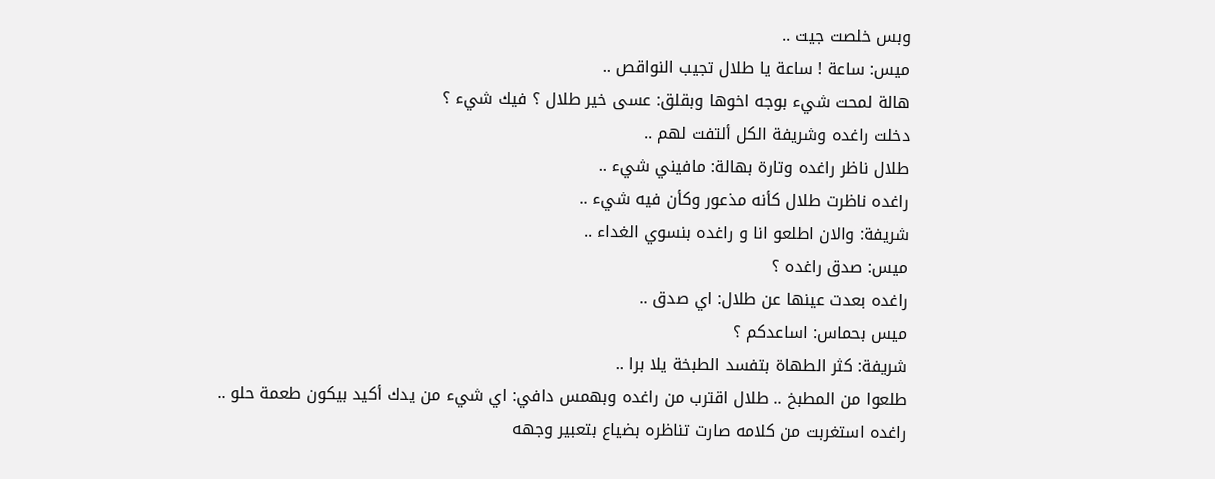وبس خلصت جيت ..
ميس: ساعة ! ساعة يا طلال تجيب النواقص ..
هالة لمحت شيء بوجه اخوها وبقلق: عسى خير طلال ؟ فيك شيء ؟
دخلت راغده وشريفة الكل ألتفت لهم ..
طلال ناظر راغده وتارة بهالة: مافيني شيء ..
راغده ناظرت طلال كأنه مذعور وكأن فيه شيء ..
شريفة: والان اطلعو انا و راغده بنسوي الغداء ..
ميس: صدق راغده ؟
راغده بعدت عينها عن طلال: اي صدق ..
ميس بحماس: اساعدكم ؟
شريفة: كثر الطهاة بتفسد الطبخة يلا برا ..
طلعوا من المطبخ .. طلال اقترب من راغده وبهمس دافي: اي شيء من يدك أكيد بيكون طعمة حلو ..
راغده استغربت من كلامه صارت تناظره بضياع بتعبير وجهه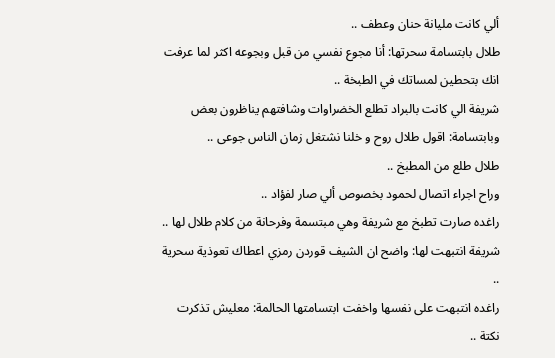ألي كانت مليانة حنان وعطف ..
طلال بابتسامة سحرتها: أنا مجوع نفسي من قبل وبجوعه اكثر لما عرفت انك بتحطين لمساتك في الطبخة ..
شريفة الي كانت بالبراد تطلع الخضراوات وشافتهم يناظرون بعض وبابتسامة: اقول طلال روح و خلنا نشتغل زمان الناس جوعى ..
طلال طلع من المطبخ ..
وراح اجراء اتصال لحمود بخصوص ألي صار لفؤاد ..
راغده صارت تطبخ مع شريفة وهي مبتسمة وفرحانة من كلام طلال لها ..
شريفة انتبهت لها: واضح ان الشيف قوردن رمزي اعطاك تعوذية سحرية ..
راغده انتبهت على نفسها واخفت ابتسامتها الحالمة: معليش تذكرت نكتة ..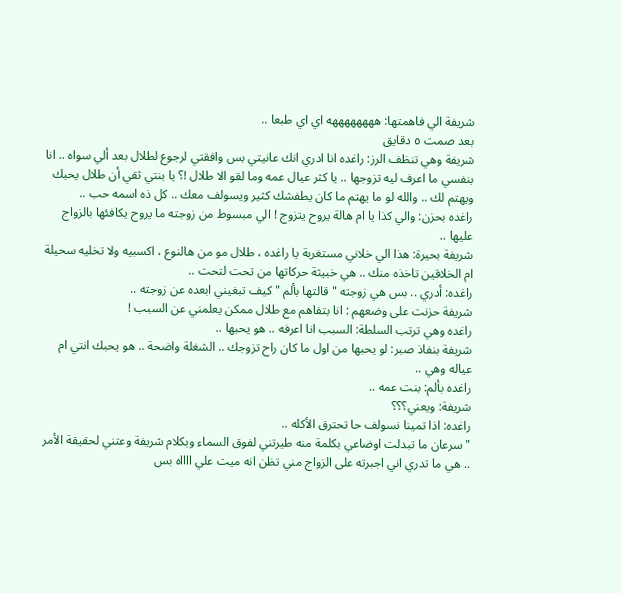شريفة الي فاهمتها: ههههههههه اي اي طبعا ..
بعد صمت ٥ دقايق
شريفة وهي تنظف الرز: راغده انا ادري انك عانيتي بس وافقتي لرجوع لطلال بعد ألي سواه .. انا بنفسي ما اعرف ليه تزوجها .. يا كثر عيال عمه وما لقو الا طلال !؟ يا بنتي ثقي أن طلال يحبك ويهتم لك .. والله لو ما يهتم ما كان يطفشك كثير ويسولف معك .. كل ذه اسمه حب ..
راغده بحزن: والي كذا يا ام هالة يروح يتزوج ! الي مبسوط من زوجته ما يروح يكافئها بالزواج عليها ..
شريفة بحيرة: هذا الي خلاني مستغربة يا راغده ، طلال مو من هالنوع ، اكسبيه ولا تخليه سحيلة ام الخلاقين تاخذه منك .. هي خبيثة حركاتها من تحت لتحت ..
راغده: أدري .. بس هي زوجته " قالتها بألم " كيف تبغيني ابعده عن زوجته ..
شريفة حزنت على وضعهم : انا بتفاهم مع طلال ممكن يعلمني عن السبب !
راغده وهي ترتب السلطة: السبب انا اعرفه .. هو يحبها ..
شريفة بنفاذ صبر: لو يحبها من اول ما كان راح تزوجك .. الشغلة واضحة .. هو يحبك انتي ام عياله وهي ..
راغده بألم: بنت عمه ..
شريفة: ويعني؟؟؟
راغده: اذا تمينا نسولف حا تحترق الأكله ..
" سرعان ما تبدلت اوضاعي بكلمة منه طيرتني لفوق السماء وبكلام شريفة وعتني لحقيقة الأمر .. هي ما تدري اني اجبرته على الزواج مني تظن انه ميت علي ااااه بس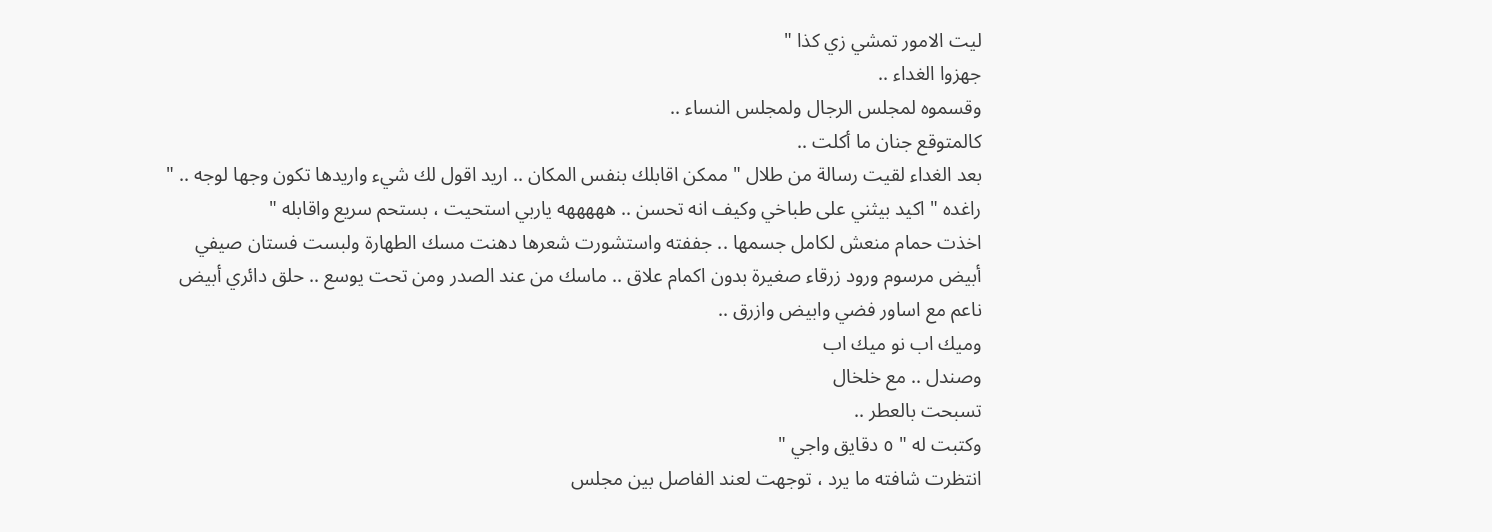ليت الامور تمشي زي كذا "
جهزوا الغداء ..
وقسموه لمجلس الرجال ولمجلس النساء ..
كالمتوقع جنان ما أكلت ..
بعد الغداء لقيت رسالة من طلال " ممكن اقابلك بنفس المكان .. اريد اقول لك شيء واريدها تكون وجها لوجه .. "
راغده " اكيد بيثني على طباخي وكيف انه تحسن .. هههههه ياربي استحيت ، بستحم سريع واقابله "
اخذت حمام منعش لكامل جسمها .. جففته واستشورت شعرها دهنت مسك الطهارة ولبست فستان صيفي أبيض مرسوم ورود زرقاء صغيرة بدون اكمام علاق .. ماسك من عند الصدر ومن تحت يوسع .. حلق دائري أبيض ناعم مع اساور فضي وابيض وازرق ..
وميك اب نو ميك اب
وصندل .. مع خلخال
تسبحت بالعطر ..
وكتبت له " ٥ دقايق واجي "
انتظرت شافته ما يرد ، توجهت لعند الفاصل بين مجلس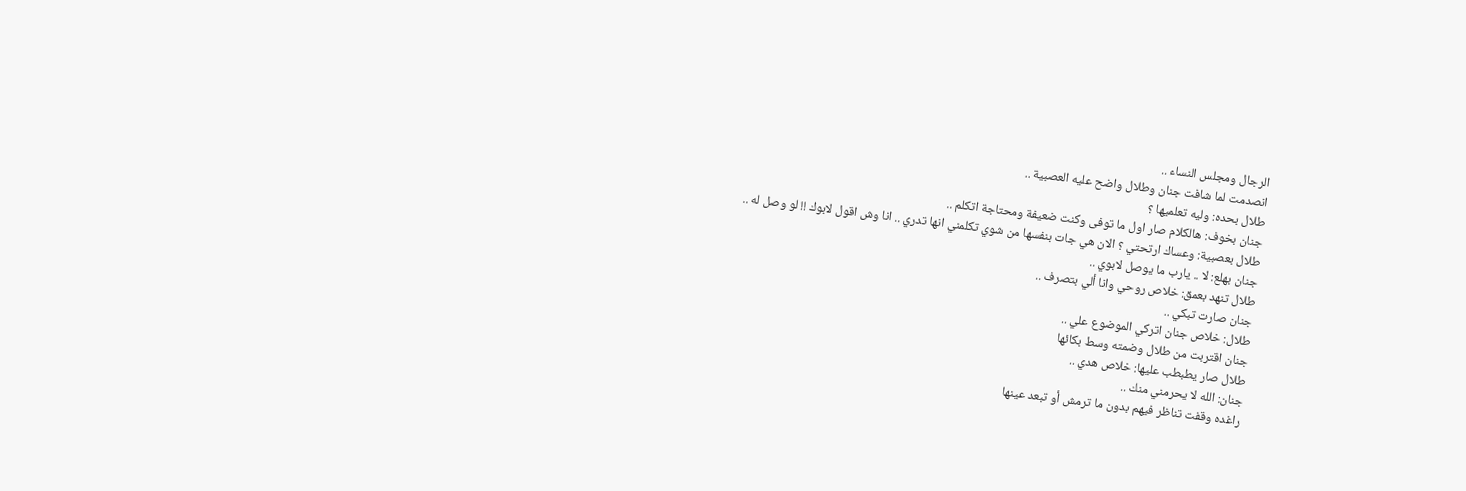الرجال ومجلس النساء ..
انصدمت لما شافت جنان وطلال واضح عليه العصبية ..
طلال بحده: وليه تعلميها ؟
جنان بخوف: هالكلام صار اول ما توفى وكنت ضعيفة ومحتاجة اتكلم ..
طلال بعصبية: وعساك ارتحتي ؟ الان هي جات بنفسها من شوي تكلمني انها تدري .. انا وش اقول لابوك !! لو وصل له ..
جنان بهلع: لا .. يارب ما يوصل لابوي ..
طلال تنهد بعمق: خلاص روحي وانا ألي بتصرف ..
جنان صارت تبكي ..
طلال: خلاص جنان اتركي الموضوع علي ..
جنان اقتربت من طلال وضمته وسط بكائها
طلال صار يطبطب عليها: خلاص هدي ..
جنان: الله لا يحرمني منك ..
راغده وقفت تناظر فيهم بدون ما ترمش أو تبعد عينها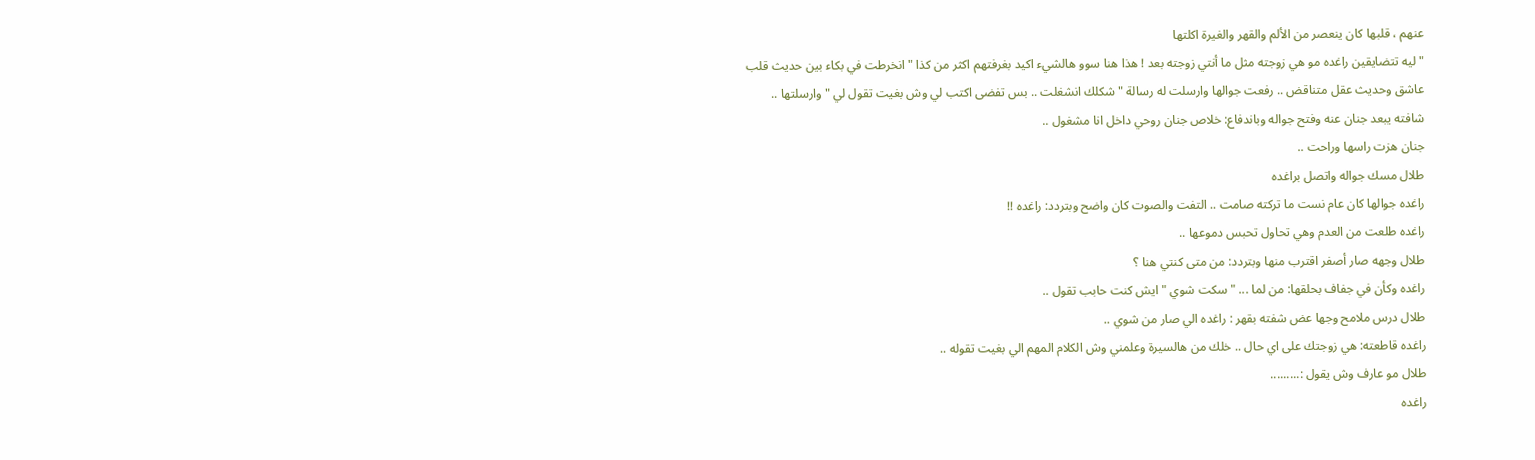عنهم ، قلبها كان ينعصر من الألم والقهر والغيرة اكلتها
" ليه تتضايقين راغده مو هي زوجته مثل ما أنتي زوجته بعد ! هذا هنا سوو هالشيء اكيد بغرفتهم اكثر من كذا " انخرطت في بكاء بين حديث قلب عاشق وحديث عقل متناقض .. رفعت جوالها وارسلت له رسالة " شكلك انشغلت .. بس تفضى اكتب لي وش بغيت تقول لي " وارسلتها ..
شافته يبعد جنان عنه وفتح جواله وباندفاع: خلاص جنان روحي داخل انا مشغول ..
جنان هزت راسها وراحت ..
طلال مسك جواله واتصل براغده
راغده جوالها كان عام نست ما تركته صامت .. التفت والصوت كان واضح وبتردد: راغده !!
راغده طلعت من العدم وهي تحاول تحبس دموعها ..
طلال وجهه صار أصفر اقترب منها وبتردد: من متى كنتي هنا ؟
راغده وكأن في جفاف بحلقها: من لما ... " سكت شوي " ايش كنت حابب تقول ..
طلال درس ملامح وجها عض شفته بقهر : راغده الي صار من شوي ..
راغده قاطعته: هي زوجتك على اي حال .. خلك من هالسيرة وعلمني وش الكلام المهم الي بغيت تقوله ..
طلال مو عارف وش يقول :.........
راغده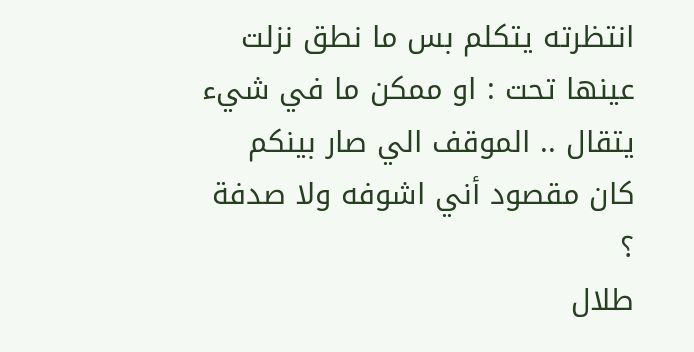انتظرته يتكلم بس ما نطق نزلت عينها تحت : او ممكن ما في شيء يتقال .. الموقف الي صار بينكم كان مقصود أني اشوفه ولا صدفة ؟
طلال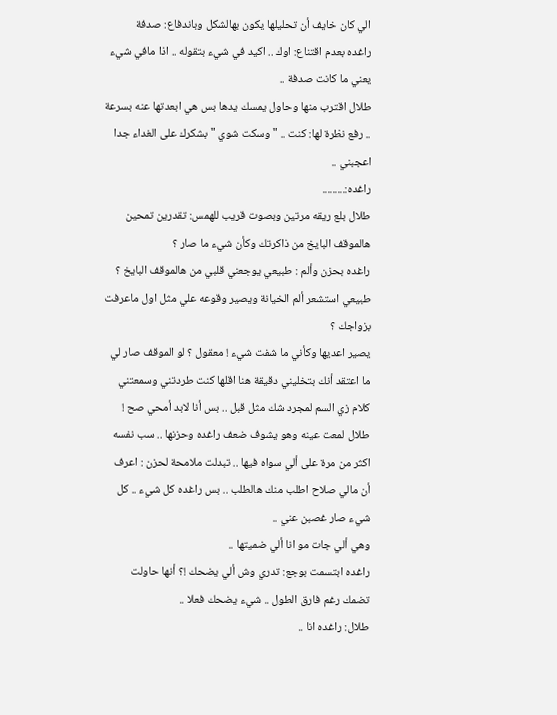الي كان خايف أن تحليلها يكون بهالشكل وباندفاع: صدفة
راغده بعدم اقتناع: اوك .. اكيد في شيء بتقوله .. اذا مافي شيء يعني ما كانت صدفة ..
طلال اقترب منها وحاول يمسك يدها بس هي ابعدتها عنه بسرعة .. رفع نظرة لها: كنت .. " وسكت شوي " بشكرك على الغداء جدا اعجبني ..
راغده:.........
طلال بلع ريقه مرتين وبصوت قريب للهمس: تقدرين تمحين هالموقف البايخ من ذاكرتك وكأن شيء ما صار ؟
راغده بحزن وألم : طبيعي يوجعني قلبي من هالموقف البايخ ؟ طبيعي استشعر ألم الخيانة ويصير وقوعه علي مثل اول ماعرفت بزواجك ؟
يصير اعديها وكأني ما شفت شيء ! معقول ؟ لو الموقف صار لي ما اعتقد أنك بتخليني دقيقة هنا اقلها كنت طردتني وسمعتني كلام زي السم لمجرد شك مثل قبل .. بس أنا لابد أمحي صح !
طلال لمعت عينه وهو يشوف ضعف راغده وحزنها .. سب نفسه اكثر من مرة على ألي سواه فيها .. تبدلت ملامحة لحزن : اعرف أن مالي صلاح اطلب منك هالطلب .. بس راغده كل شيء .. كل شيء صار غصبن عني ..
وهي ألي جات مو انا ألي ضميتها ..
راغده ابتسمت بوجع: تدري وش ألي يضحك !؟ أنها حاولت تضمك رغم فارق الطول .. شيء يضحك فعلا ..
طلال: راغده انا ..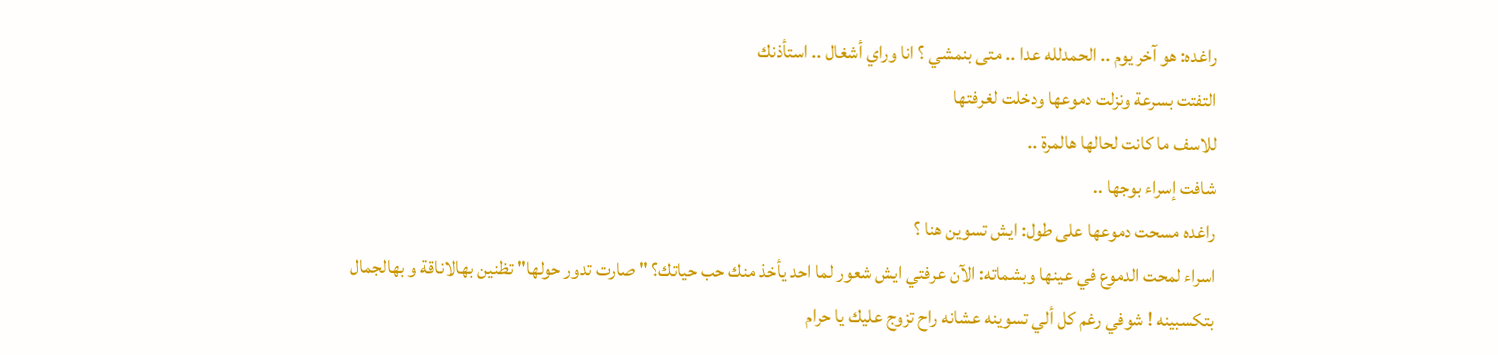راغده: هو آخر يوم .. الحمدلله عدا .. متى بنمشي ؟ انا وراي أشغال .. استأذنك
التفتت بسرعة ونزلت دموعها ودخلت لغرفتها
للاسف ما كانت لحالها هالمرة ..
شافت إسراء بوجها ..
راغده مسحت دموعها على طول: ايش تسوين هنا ؟
اسراء لمحت الدموع في عينها وبشماته: الآن عرفتي ايش شعور لما احد يأخذ منك حب حياتك؟ " صارت تدور حولها" تظنين بهالاناقة و بهالجمال بتكسبينه ! شوفي رغم كل ألي تسوينه عشانه راح تزوج عليك يا حرام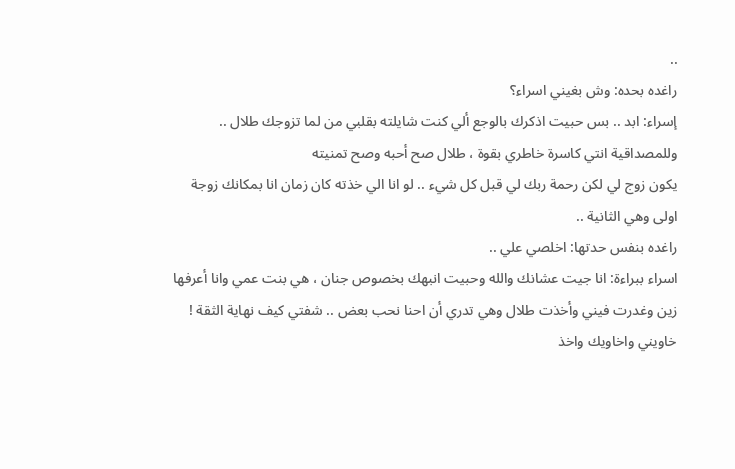..
راغده بحده: وش بغيني اسراء؟
إسراء: ابد .. بس حبيت اذكرك بالوجع ألي كنت شايلته بقلبي من لما تزوجك طلال .. وللمصداقية انتي كاسرة خاطري بقوة ، طلال صح أحبه وصح تمنيته
يكون زوج لي لكن رحمة ربك لي قبل كل شيء .. لو انا الي خذته كان زمان انا بمكانك زوجة اولى وهي الثانية ..
راغده بنفس حدتها: اخلصي علي ..
اسراء ببراءة: انا جيت عشانك والله وحبيت انبهك بخصوص جنان ، هي بنت عمي وانا أعرفها زين وغدرت فيني وأخذت طلال وهي تدري أن احنا نحب بعض .. شفتي كيف نهاية الثقة ! خاويني واخاويك واخذ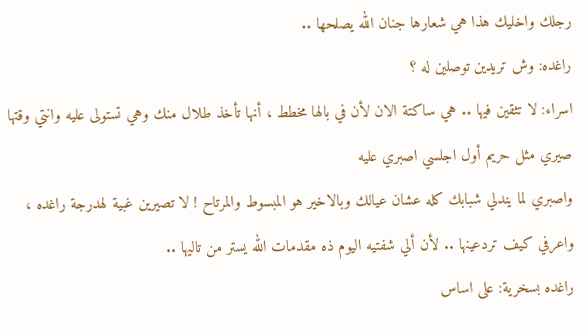رجلك واخليك هذا هي شعارها جنان الله يصلحها ..
راغده: وش تريدين توصلين له ؟
اسراء: لا تثقين فيها .. هي ساكتة الان لأن في بالها مخطط ، أنها تأخذ طلال منك وهي تستولى عليه وانتي وقتها صيري مثل حريم أول اجلسي اصبري عليه
واصبري لما يندلي شبابك كله عشان عيالك وبالاخير هو المبسوط والمرتاح ! لا تصيرين غبية لهدرجة راغده ، واعرفي كيف تردعينها .. لأن ألي شفتيه اليوم ذه مقدمات الله يستر من تاليها ..
راغده بسخرية: على اساس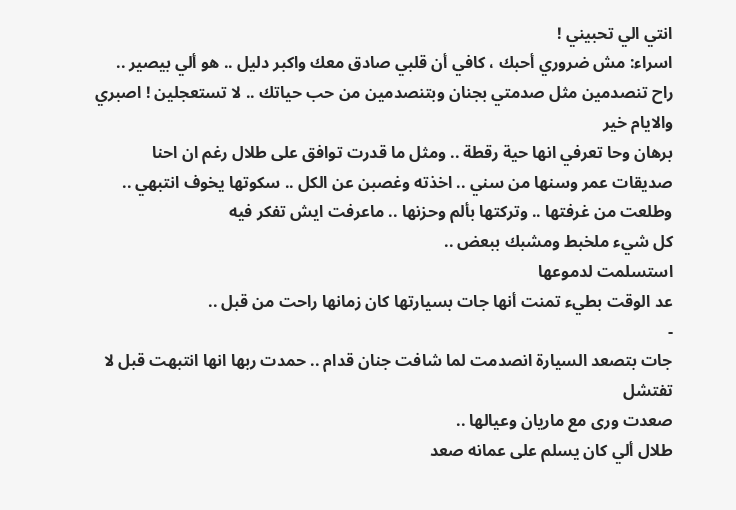انتي الي تحبيني !
اسراء: مش ضروري أحبك ، كافي أن قلبي صادق معك واكبر دليل .. هو ألي بيصير ..
راح تنصدمين مثل صدمتي بجنان وبتنصدمين من حب حياتك .. لا تستعجلين ! اصبري والايام خير
برهان وحا تعرفي انها حية رقطة .. ومثل ما قدرت توافق على طلال رغم ان احنا
صديقات عمر وسنها من سني .. اخذته وغصبن عن الكل .. سكوتها يخوف انتبهي ..
وطلعت من غرفتها .. وتركتها بألم وحزنها .. ماعرفت ايش تفكر فيه
كل شيء ملخبط ومشبك ببعض ..
استسلمت لدموعها
عد الوقت بطيء تمنت أنها جات بسيارتها كان زمانها راحت من قبل ..
-
جات بتصعد السيارة انصدمت لما شافت جنان قدام .. حمدت ربها انها انتبهت قبل لا تفتشل
صعدت ورى مع ماريان وعيالها ..
طلال ألي كان يسلم على عمانه صعد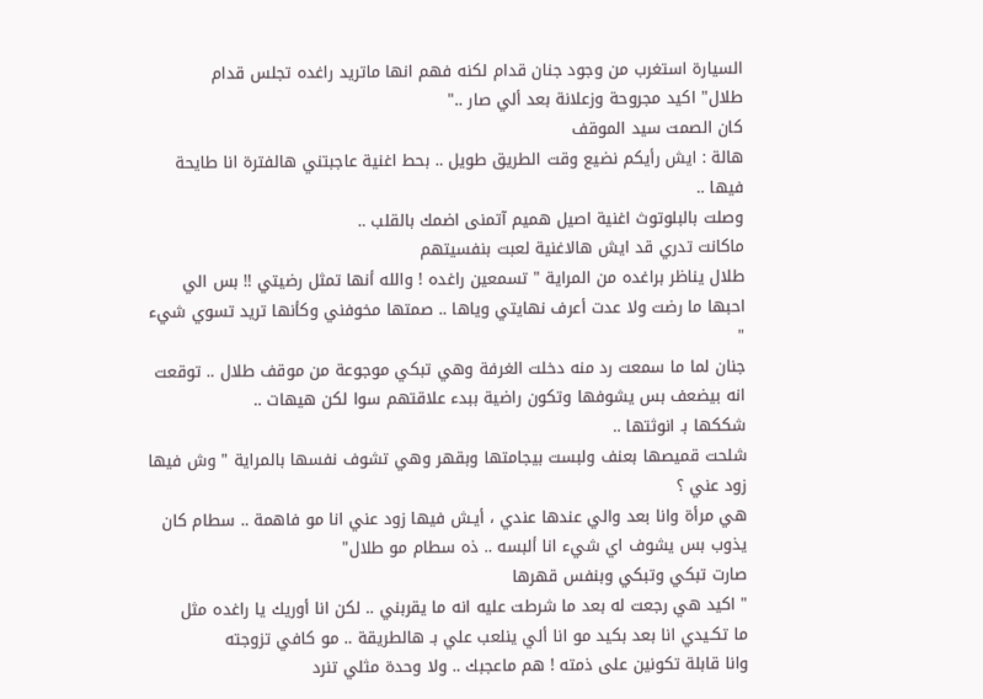السيارة استغرب من وجود جنان قدام لكنه فهم انها ماتريد راغده تجلس قدام
طلال" اكيد مجروحة وزعلانة بعد ألي صار .."
كان الصمت سيد الموقف
هالة : ايش رأيكم نضيع وقت الطريق طويل .. بحط اغنية عاجبتني هالفترة انا طايحة فيها ..
وصلت بالبلوتوث اغنية اصيل هميم آتمنى اضمك بالقلب ..
ماكانت تدري قد ايش هالاغنية لعبت بنفسيتهم
طلال يناظر براغده من المراية " تسمعين راغده ! والله أنها تمثل رضيتي !! بس الي احبها ما رضت ولا عدت أعرف نهايتي وياها .. صمتها مخوفني وكأنها تريد تسوي شيء "
جنان لما ما سمعت رد منه دخلت الغرفة وهي تبكي موجوعة من موقف طلال .. توقعت انه بيضعف بس يشوفها وتكون راضية ببدء علاقتهم سوا لكن هيهات ..
شككها بـ انوثتها ..
شلحت قميصها بعنف ولبست بيجامتها وبقهر وهي تشوف نفسها بالمراية " وش فيها زود عني ؟
هي مرأة وانا بعد والي عندها عندي ، أيـش فيها زود عني انا مو فاهمة .. سطام كان يذوب بس يشوف اي شيء انا ألبسه .. ذه سطام مو طلال"
صارت تبكي وتبكي وبنفس قهرها
" اكيد هي رجعت له بعد ما شرطت عليه انه ما يقربني .. لكن انا أوريك يا راغده مثل
ما تكـيدي انا بعد بكيد مو انا ألي ينلعب علي بـ هالطريقة .. مو كافي تزوجته
وانا قابلة تكونين على ذمته ! هم ماعجبك .. ولا وحدة مثلي تنرد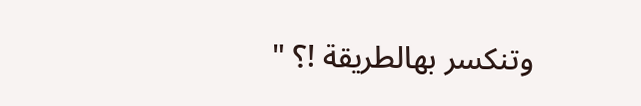وتنكسر بهالطريقة !؟ "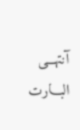آنتهـــى البـــارت